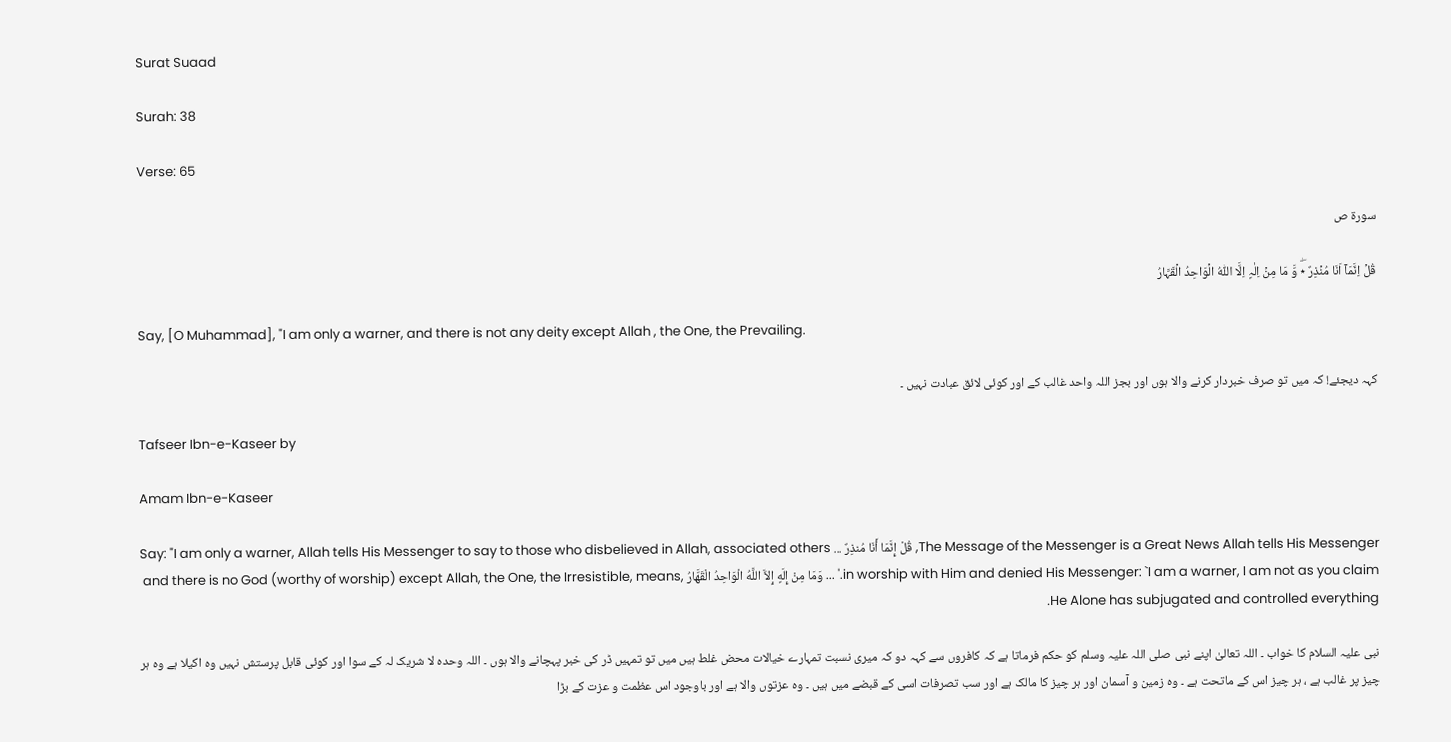Surat Suaad

Surah: 38

Verse: 65

سورة ص

قُلۡ اِنَّمَاۤ اَنَا مُنۡذِرٌ ٭ۖ وَّ مَا مِنۡ اِلٰہٍ اِلَّا اللّٰہُ الۡوَاحِدُ الۡقَہَّارُ

Say, [O Muhammad], "I am only a warner, and there is not any deity except Allah , the One, the Prevailing.

کہہ دیجئے! کہ میں تو صرف خبردار کرنے والا ہوں اور بجز اللہ واحد غالب کے اور کوئی لائق عبادت نہیں ۔

Tafseer Ibn-e-Kaseer by

Amam Ibn-e-Kaseer

The Message of the Messenger is a Great News Allah tells His Messenger, قُلْ إِنَّمَا أَنَا مُنذِرٌ ... Say: "I am only a warner, Allah tells His Messenger to say to those who disbelieved in Allah, associated others in worship with Him and denied His Messenger: `I am a warner, I am not as you claim.' ... وَمَا مِنْ إِلَهٍ إِلاَّ اللَّهُ الْوَاحِدُ الْقَهَّارُ and there is no God (worthy of worship) except Allah, the One, the Irresistible, means, He Alone has subjugated and controlled everything.

نبی علیہ السلام کا خواب ۔ اللہ تعالیٰ اپنے نبی صلی اللہ علیہ وسلم کو حکم فرماتا ہے کہ کافروں سے کہہ دو کہ میری نسبت تمہارے خیالات محض غلط ہیں میں تو تمہیں ڈر کی خبر پہچانے والا ہوں ۔ اللہ وحدہ لا شریک لہ کے سوا اور کوئی قابل پرستش نہیں وہ اکیلا ہے وہ ہر چیز پر غالب ہے ، ہر چیز اس کے ماتحت ہے ۔ وہ زمین و آسمان اور ہر چیز کا مالک ہے اور سب تصرفات اسی کے قبضے میں ہیں ۔ وہ عزتوں والا ہے اور باوجود اس عظمت و عزت کے بڑا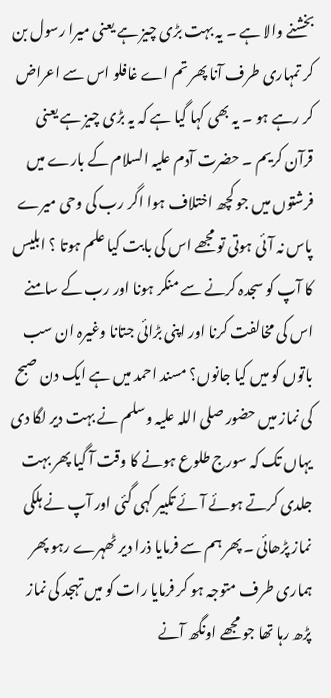بخشنے والا ہے ۔ یہ بہت بڑی چیز ہے یعنی میرا رسول بن کر تمہاری طرف آنا پھر تم اے غافلو اس سے اعراض کر رہے ہو ۔ یہ بھی کہا گیا ہے کہ یہ بڑی چیز ہے یعنی قرآن کریم ۔ حضرت آدم علیہ السلام کے بارے میں فرشتوں میں جو کچھ اختلاف ہوا اگر رب کی وحی میرے پاس نہ آئی ہوتی تو مجھے اس کی بابت کیا علم ہوتا ؟ ابلیس کا آپ کو سجدہ کرنے سے منکر ہونا اور رب کے سامنے اس کی مخالفت کرنا اور اپنی بڑائی جتانا وغیرہ ان سب باتوں کو میں کیا جانوں؟ مسند احمد میں ہے ایک دن صبح کی نماز میں حضور صلی اللہ علیہ وسلم نے بہت دیر لگا دی یہاں تک کہ سورج طلوع ہونے کا وقت آ گیا پھر بہت جلدی کرتے ہوئے آئے تکبیر کہی گئی اور آپ نے ہلکی نماز پڑھائی ۔ پھر ہم سے فرمایا ذرا دیر ٹھہرے رہو پھر ہماری طرف متوجہ ہو کر فرمایا رات کو میں تہجد کی نماز پڑھ رہا تھا جو مجھے اونگھ آنے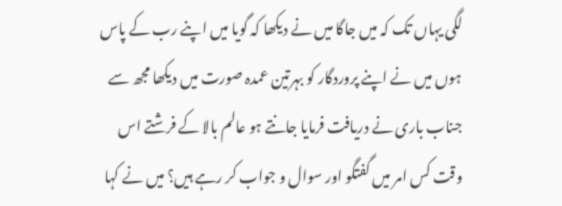لگی یہاں تک کہ میں جاگا میں نے دیکھا کہ گویا میں اپنے رب کے پاس ہوں میں نے اپنے پروردگار کو بہرتین عمدہ صورت میں دیکھا مجھ سے جناب باری نے دریافت فرمایا جانتے ہو عالم بالا کے فرشتے اس وقت کس امر میں گفتگو اور سوال و جواب کر رہے ہیں؟ میں نے کہا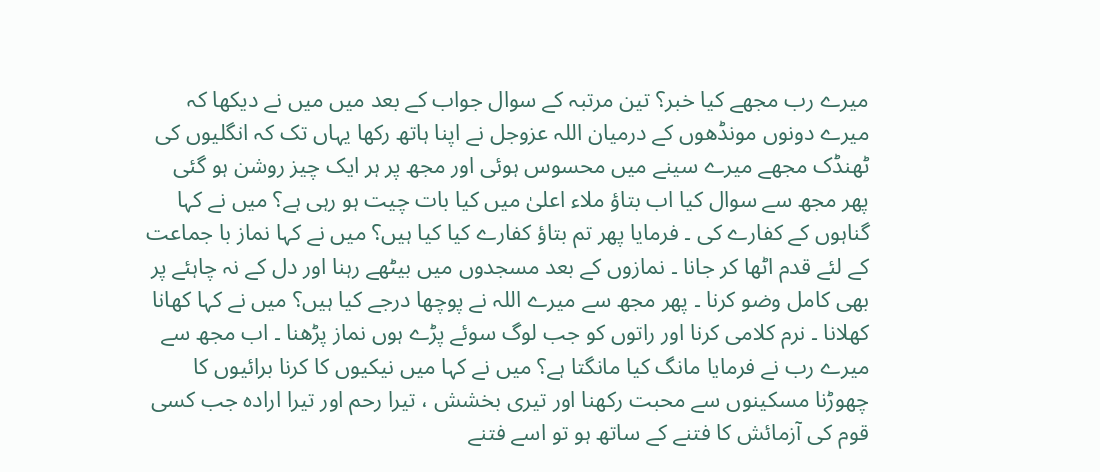میرے رب مجھے کیا خبر؟ تین مرتبہ کے سوال جواب کے بعد میں میں نے دیکھا کہ میرے دونوں مونڈھوں کے درمیان اللہ عزوجل نے اپنا ہاتھ رکھا یہاں تک کہ انگلیوں کی ٹھنڈک مجھے میرے سینے میں محسوس ہوئی اور مجھ پر ہر ایک چیز روشن ہو گئی پھر مجھ سے سوال کیا اب بتاؤ ملاء اعلیٰ میں کیا بات چیت ہو رہی ہے؟ میں نے کہا گناہوں کے کفارے کی ۔ فرمایا پھر تم بتاؤ کفارے کیا کیا ہیں؟ میں نے کہا نماز با جماعت کے لئے قدم اٹھا کر جانا ۔ نمازوں کے بعد مسجدوں میں بیٹھے رہنا اور دل کے نہ چاہئے پر بھی کامل وضو کرنا ۔ پھر مجھ سے میرے اللہ نے پوچھا درجے کیا ہیں؟ میں نے کہا کھانا کھلانا ۔ نرم کلامی کرنا اور راتوں کو جب لوگ سوئے پڑے ہوں نماز پڑھنا ۔ اب مجھ سے میرے رب نے فرمایا مانگ کیا مانگتا ہے؟ میں نے کہا میں نیکیوں کا کرنا برائیوں کا چھوڑنا مسکینوں سے محبت رکھنا اور تیری بخشش ، تیرا رحم اور تیرا ارادہ جب کسی قوم کی آزمائش کا فتنے کے ساتھ ہو تو اسے فتنے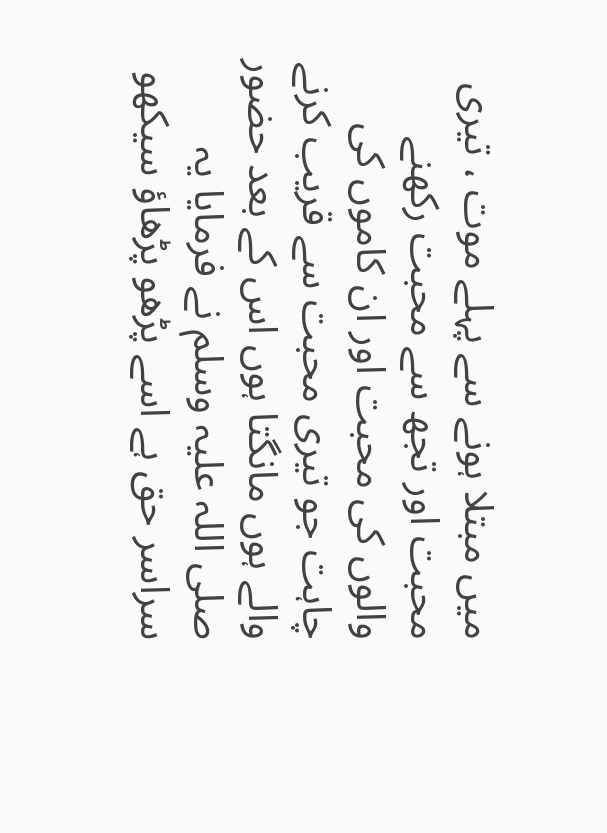میں مبتلا ہونے سے پہلے موت ، تیری محبت اور تجھ سے محبت رکھنے والوں کی محبت اور ان کاموں کی چاہت جو تیری محبت سے قریب کرنے والے ہوں مانگتا ہوں اس کے بعد حضور صلی اللہ علیہ وسلم نے فرمایا یہ سراسر حق ہے اسے پڑھو پڑھاؤ سیکھو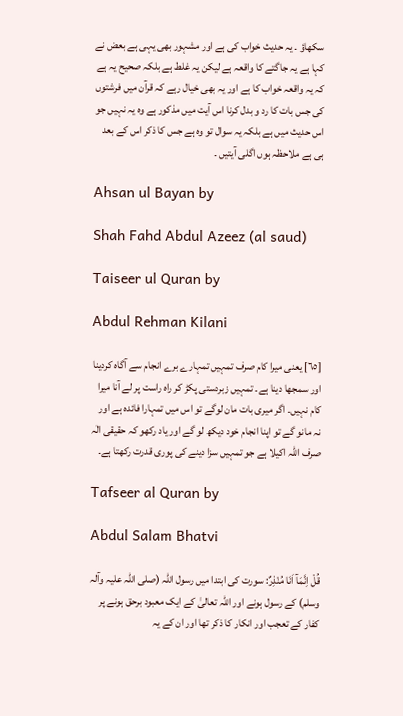سکھاؤ ۔ یہ حدیث خواب کی ہے اور مشہور بھی یہی ہے بعض نے کہا ہے یہ جاگتے کا واقعہ ہے لیکن یہ غلط ہے بلکہ صحیح یہ ہے کہ یہ واقعہ خواب کا ہے اور یہ بھی خیال رہے کہ قرآن میں فرشتوں کی جس بات کا رد و بدل کرنا اس آیت میں مذکور ہے وہ یہ نہیں جو اس حدیث میں ہے بلکہ یہ سوال تو وہ ہے جس کا ذکر اس کے بعد ہی ہے ملاحظہ ہوں اگلی آیتیں ۔

Ahsan ul Bayan by

Shah Fahd Abdul Azeez (al saud)

Taiseer ul Quran by

Abdul Rehman Kilani

[٦٥] یعنی میرا کام صرف تمہیں تمہارے برے انجام سے آگاہ کردینا اور سمجھا دینا ہے۔ تمہیں زبردستی پکڑ کر راہ راست پر لے آنا میرا کام نہیں۔ اگر میری بات مان لوگے تو اس میں تمہارا فائدہ ہے اور نہ مانو گے تو اپنا انجام خود دیکھ لو گے اور یاد رکھو کہ حقیقی الٰہ صرف اللہ اکیلا ہے جو تمہیں سزا دینے کی پوری قدرت رکھتا ہے۔

Tafseer al Quran by

Abdul Salam Bhatvi

قُلْ اِنَّمَآ اَنَا مُنْذِرٌ: سورت کی ابتدا میں رسول اللہ (صلی اللہ علیہ وآلہ وسلم) کے رسول ہونے اور اللہ تعالیٰ کے ایک معبود برحق ہونے پر کفار کے تعجب اور انکار کا ذکر تھا اور ان کے یہ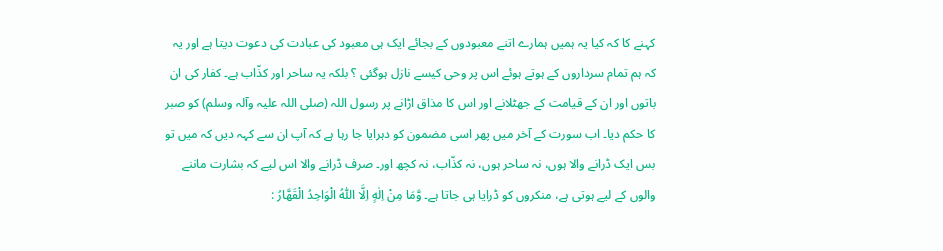کہنے کا کہ کیا یہ ہمیں ہمارے اتنے معبودوں کے بجائے ایک ہی معبود کی عبادت کی دعوت دیتا ہے اور یہ کہ ہم تمام سرداروں کے ہوتے ہوئے اس پر وحی کیسے نازل ہوگئی ؟ بلکہ یہ ساحر اور کذّاب ہے۔ کفار کی ان باتوں اور ان کے قیامت کے جھٹلانے اور اس کا مذاق اڑانے پر رسول اللہ (صلی اللہ علیہ وآلہ وسلم) کو صبر کا حکم دیا۔ اب سورت کے آخر میں پھر اسی مضمون کو دہرایا جا رہا ہے کہ آپ ان سے کہہ دیں کہ میں تو بس ایک ڈرانے والا ہوں، نہ ساحر ہوں، نہ کذّاب، نہ کچھ اور۔ صرف ڈرانے والا اس لیے کہ بشارت ماننے والوں کے لیے ہوتی ہے، منکروں کو ڈرایا ہی جاتا ہے۔ وَّمَا مِنْ اِلٰهٍ اِلَّا اللّٰهُ الْوَاحِدُ الْقَهَّارُ :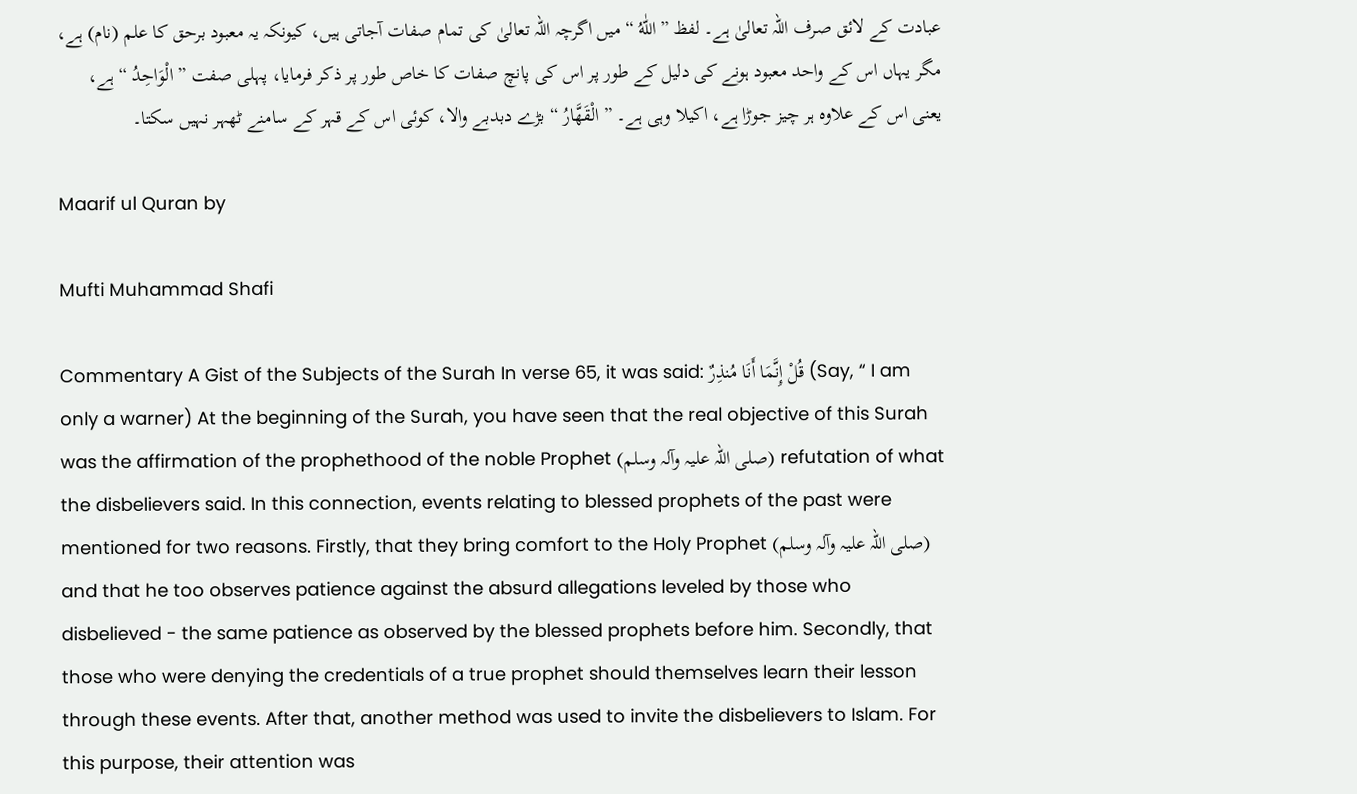عبادت کے لائق صرف اللہ تعالیٰ ہے۔ لفظ ” اللّٰهُ “ میں اگرچہ اللہ تعالیٰ کی تمام صفات آجاتی ہیں، کیونکہ یہ معبود برحق کا علم (نام) ہے، مگر یہاں اس کے واحد معبود ہونے کی دلیل کے طور پر اس کی پانچ صفات کا خاص طور پر ذکر فرمایا، پہلی صفت ” الْوَاحِدُ “ ہے، یعنی اس کے علاوہ ہر چیز جوڑا ہے، اکیلا وہی ہے۔ ” الْقَهَّارُ “ بڑے دبدبے والا، کوئی اس کے قہر کے سامنے ٹھہر نہیں سکتا۔

Maarif ul Quran by

Mufti Muhammad Shafi

Commentary A Gist of the Subjects of the Surah In verse 65, it was said: قُلْ إِنَّمَا أَنَا مُنذِرٌ‌ (Say, “ I am only a warner) At the beginning of the Surah, you have seen that the real objective of this Surah was the affirmation of the prophethood of the noble Prophet (صلی اللہ علیہ وآلہ وسلم) refutation of what the disbelievers said. In this connection, events relating to blessed prophets of the past were mentioned for two reasons. Firstly, that they bring comfort to the Holy Prophet (صلی اللہ علیہ وآلہ وسلم) and that he too observes patience against the absurd allegations leveled by those who disbelieved - the same patience as observed by the blessed prophets before him. Secondly, that those who were denying the credentials of a true prophet should themselves learn their lesson through these events. After that, another method was used to invite the disbelievers to Islam. For this purpose, their attention was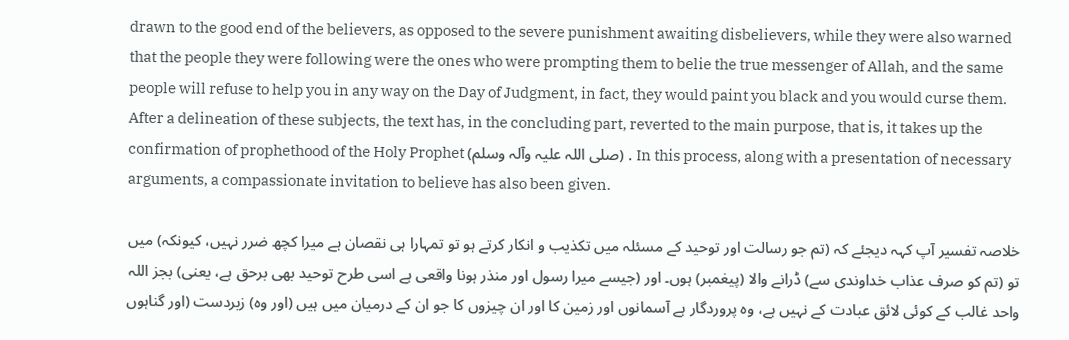drawn to the good end of the believers, as opposed to the severe punishment awaiting disbelievers, while they were also warned that the people they were following were the ones who were prompting them to belie the true messenger of Allah, and the same people will refuse to help you in any way on the Day of Judgment, in fact, they would paint you black and you would curse them. After a delineation of these subjects, the text has, in the concluding part, reverted to the main purpose, that is, it takes up the confirmation of prophethood of the Holy Prophet (صلی اللہ علیہ وآلہ وسلم) . In this process, along with a presentation of necessary arguments, a compassionate invitation to believe has also been given.

خلاصہ تفسیر آپ کہہ دیجئے کہ (تم جو رسالت اور توحید کے مسئلہ میں تکذیب و انکار کرتے ہو تو تمہارا ہی نقصان ہے میرا کچھ ضرر نہیں، کیونکہ) میں تو (تم کو صرف عذاب خداوندی سے) ڈرانے والا (پیغمبر) ہوں۔ اور (جیسے میرا رسول اور منذر ہونا واقعی ہے اسی طرح توحید بھی برحق ہے، یعنی) بجز اللہ واحد غالب کے کوئی لائق عبادت کے نہیں ہے، وہ پروردگار ہے آسمانوں اور زمین کا اور ان چیزوں کا جو ان کے درمیان میں ہیں (اور وہ) زبردست (اور گناہوں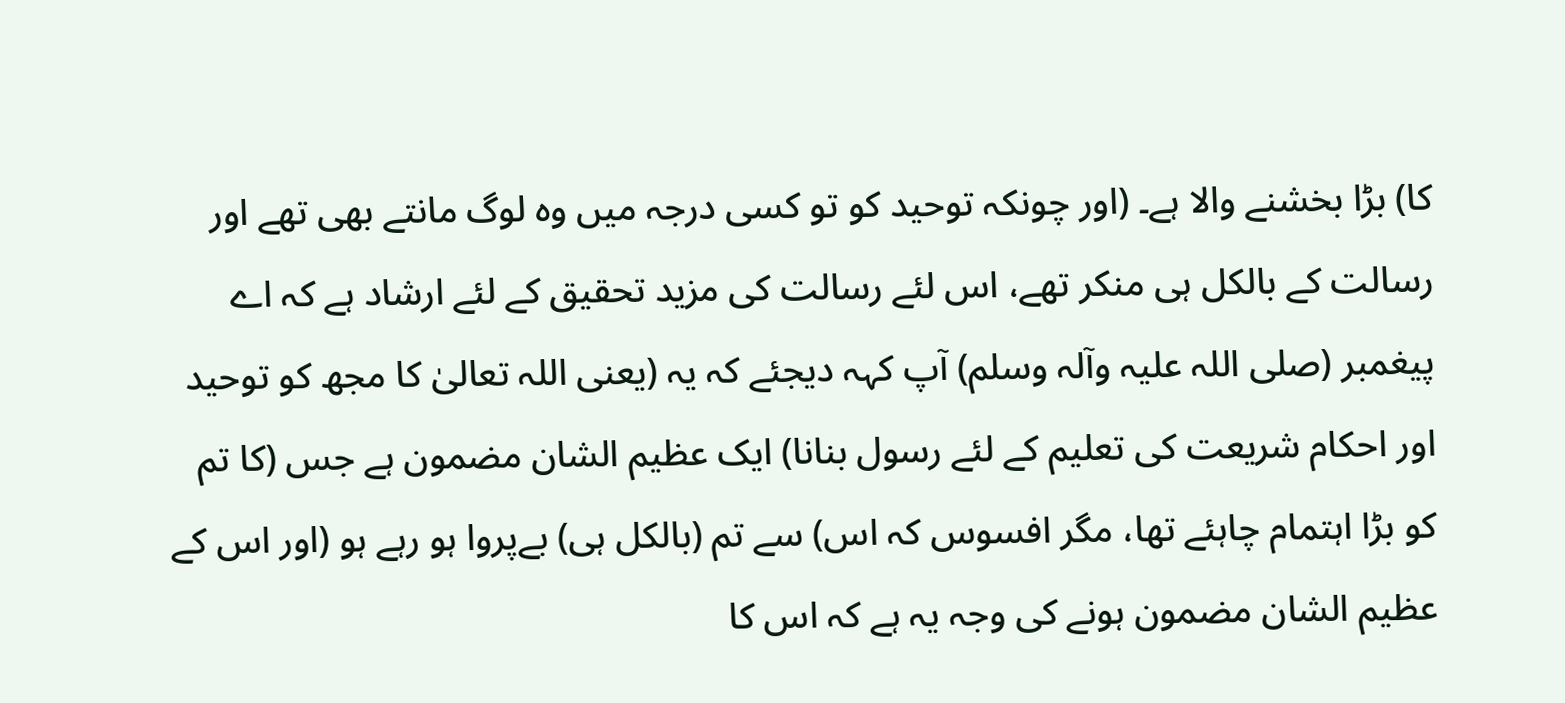کا) بڑا بخشنے والا ہے۔ (اور چونکہ توحید کو تو کسی درجہ میں وہ لوگ مانتے بھی تھے اور رسالت کے بالکل ہی منکر تھے، اس لئے رسالت کی مزید تحقیق کے لئے ارشاد ہے کہ اے پیغمبر (صلی اللہ علیہ وآلہ وسلم) آپ کہہ دیجئے کہ یہ (یعنی اللہ تعالیٰ کا مجھ کو توحید اور احکام شریعت کی تعلیم کے لئے رسول بنانا) ایک عظیم الشان مضمون ہے جس (کا تم کو بڑا اہتمام چاہئے تھا، مگر افسوس کہ اس) سے تم (بالکل ہی) بےپروا ہو رہے ہو (اور اس کے عظیم الشان مضمون ہونے کی وجہ یہ ہے کہ اس کا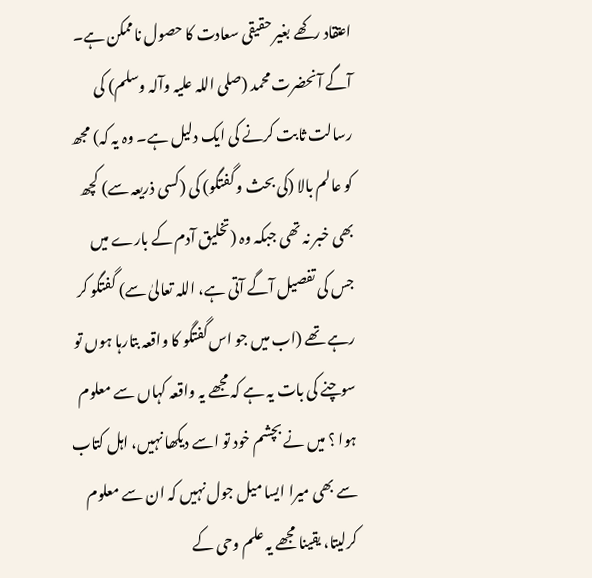اعتقاد رکھے بغیر حقیقی سعادت کا حصول ناممکن ہے۔ آگے آنحضرت محمد (صلی اللہ علیہ وآلہ وسلم) کی رسالت ثابت کرنے کی ایک دلیل ہے۔ وہ یہ کہ) مجھ کو عالم بالا (کی بحث و گفتگو) کی (کسی ذریعہ سے) کچھ بھی خبر نہ تھی جبکہ وہ (تخلیق آدم کے بارے میں جس کی تفصیل آگے آتی ہے، اللہ تعالیٰ سے) گفتگو کر رہے تھے (اب میں جو اس گفتگو کا واقعہ بتارہا ہوں تو سوچنے کی بات یہ ہے کہ مجھے یہ واقعہ کہاں سے معلوم ہوا ؟ میں نے بچشم خود تو اسے دیکھا نہیں، اہل کتاب سے بھی میرا ایسا میل جول نہیں کہ ان سے معلوم کرلیتا، یقینا مجھے یہ علم وحی کے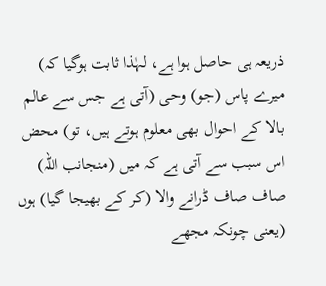ذریعہ ہی حاصل ہوا ہے، لہٰذا ثابت ہوگیا کہ) میرے پاس (جو) وحی (آتی ہے جس سے عالم بالا کے احوال بھی معلوم ہوتے ہیں، تو) محض اس سبب سے آتی ہے کہ میں (منجانب اللہ) صاف صاف ڈرانے والا (کر کے بھیجا گیا) ہوں (یعنی چونکہ مجھے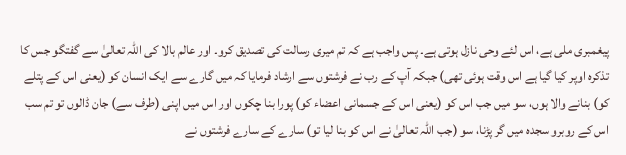پیغمبری ملی ہے، اس لئے وحی نازل ہوتی ہے۔ پس واجب ہے کہ تم میری رسالت کی تصدیق کرو۔ اور عالم بالا کی اللہ تعالیٰ سے گفتگو جس کا تذکرہ اوپر کیا گیا ہے اس وقت ہوئی تھی) جبکہ آپ کے رب نے فرشتوں سے ارشاد فرمایا کہ میں گارے سے ایک انسان کو (یعنی اس کے پتلے کو) بنانے والا ہوں، سو میں جب اس کو (یعنی اس کے جسمانی اعضاء کو) پورا بنا چکوں اور اس میں اپنی (طرف سے) جان ڈالوں تو تم سب اس کے روبرو سجدہ میں گر پڑنا، سو (جب اللہ تعالیٰ نے اس کو بنا لیا تو) سارے کے سارے فرشتوں نے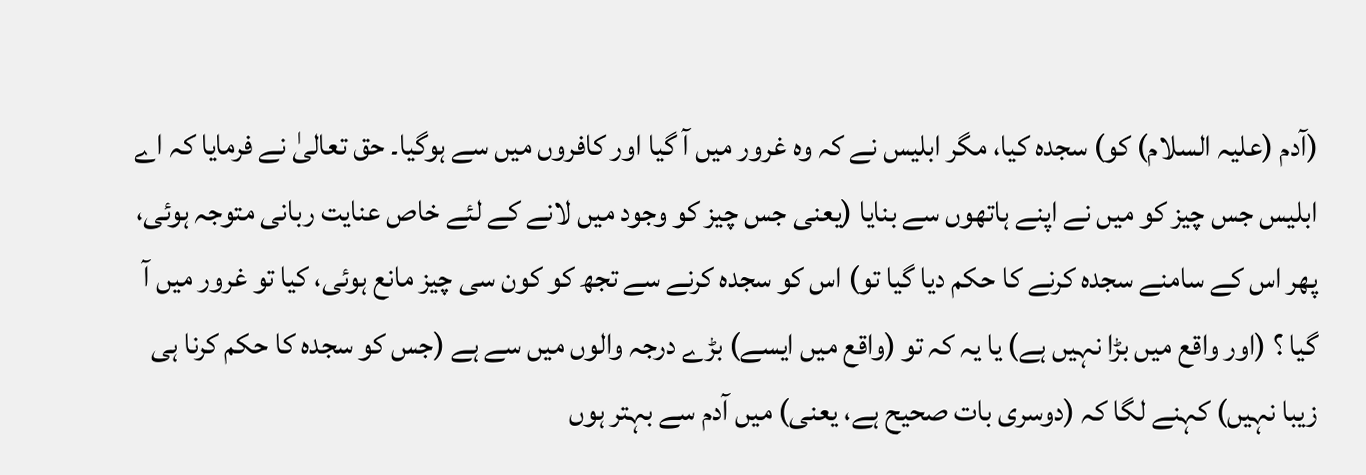(آدم (علیہ السلام) کو) سجدہ کیا، مگر ابلیس نے کہ وہ غرور میں آ گیا اور کافروں میں سے ہوگیا۔ حق تعالیٰ نے فرمایا کہ اے ابلیس جس چیز کو میں نے اپنے ہاتھوں سے بنایا (یعنی جس چیز کو وجود میں لانے کے لئے خاص عنایت ربانی متوجہ ہوئی، پھر اس کے سامنے سجدہ کرنے کا حکم دیا گیا تو) اس کو سجدہ کرنے سے تجھ کو کون سی چیز مانع ہوئی، کیا تو غرور میں آ گیا ؟ (اور واقع میں بڑا نہیں ہے) یا یہ کہ تو (واقع میں ایسے) بڑے درجہ والوں میں سے ہے (جس کو سجدہ کا حکم کرنا ہی زیبا نہیں) کہنے لگا کہ (دوسری بات صحیح ہے، یعنی) میں آدم سے بہتر ہوں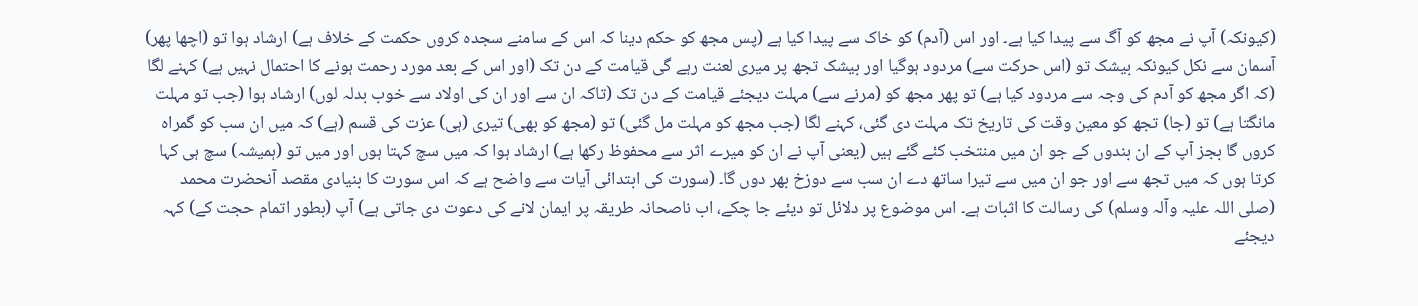(کیونکہ) آپ نے مجھ کو آگ سے پیدا کیا ہے۔ اور اس (آدم) کو خاک سے پیدا کیا ہے (پس مجھ کو حکم دینا کہ اس کے سامنے سجدہ کروں حکمت کے خلاف ہے) ارشاد ہوا تو (اچھا پھر) آسمان سے نکل کیونکہ بیشک تو (اس حرکت سے) مردود ہوگیا اور بیشک تجھ پر میری لعنت رہے گی قیامت کے دن تک (اور اس کے بعد مورد رحمت ہونے کا احتمال نہیں ہے) کہنے لگا (کہ اگر مجھ کو آدم کی وجہ سے مردود کیا ہے) تو پھر مجھ کو (مرنے سے) مہلت دیجئے قیامت کے دن تک (تاکہ ان سے اور ان کی اولاد سے خوب بدلہ لوں) ارشاد ہوا (جب تو مہلت مانگتا ہے) تو (جا) تجھ کو معین وقت کی تاریخ تک مہلت دی گئی، کہنے لگا (جب مجھ کو مہلت مل گئی) تو (مجھ کو بھی) تیری (ہی) عزت کی قسم (ہے) کہ میں ان سب کو گمراہ کروں گا بجز آپ کے ان بندوں کے جو ان میں منتخب کئے گئے ہیں (یعنی آپ نے ان کو میرے اثر سے محفوظ رکھا ہے) ارشاد ہوا کہ میں سچ کہتا ہوں اور میں تو (ہمیشہ) سچ ہی کہا کرتا ہوں کہ میں تجھ سے اور جو ان میں سے تیرا ساتھ دے ان سب سے دوزخ بھر دوں گا۔ (سورت کی ابتدائی آیات سے واضح ہے کہ اس سورت کا بنیادی مقصد آنحضرت محمد (صلی اللہ علیہ وآلہ وسلم) کی رسالت کا اثبات ہے۔ اس موضوع پر دلائل تو دیئے جا چکے، اب ناصحانہ طریقہ پر ایمان لانے کی دعوت دی جاتی ہے) آپ (بطور اتمام حجت کے) کہہ دیجئے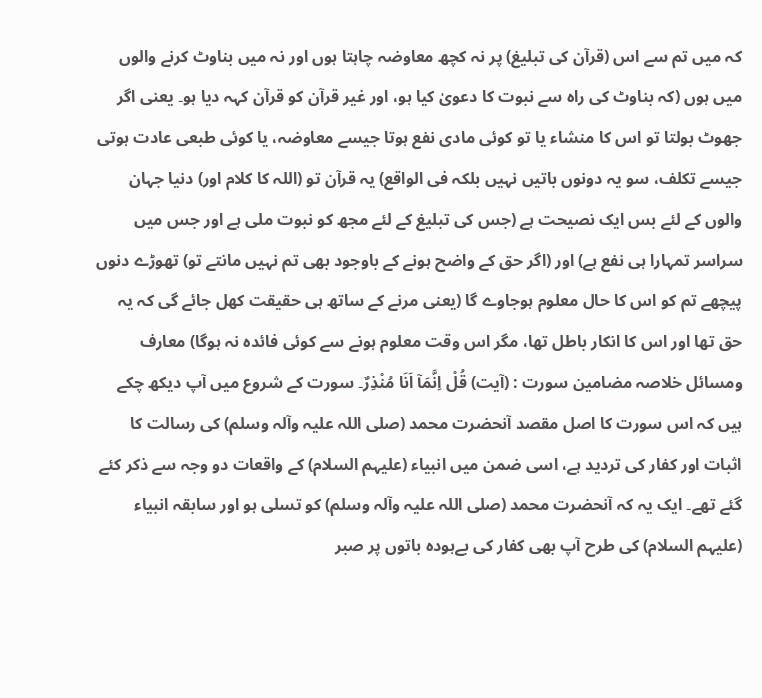کہ میں تم سے اس (قرآن کی تبلیغ) پر نہ کچھ معاوضہ چاہتا ہوں اور نہ میں بناوٹ کرنے والوں میں ہوں (کہ بناوٹ کی راہ سے نبوت کا دعویٰ کیا ہو، اور غیر قرآن کو قرآن کہہ دیا ہو۔ یعنی اگر جھوٹ بولتا تو اس کا منشاء یا تو کوئی مادی نفع ہوتا جیسے معاوضہ، یا کوئی طبعی عادت ہوتی جیسے تکلف، سو یہ دونوں باتیں نہیں بلکہ فی الواقع) یہ قرآن تو (اللہ کا کلام اور) دنیا جہان والوں کے لئے بس ایک نصیحت ہے (جس کی تبلیغ کے لئے مجھ کو نبوت ملی ہے اور جس میں سراسر تمہارا ہی نفع ہے) اور (اگر حق کے واضح ہونے کے باوجود بھی تم نہیں مانتے تو) تھوڑے دنوں پیچھے تم کو اس کا حال معلوم ہوجاوے گا (یعنی مرنے کے ساتھ ہی حقیقت کھل جائے گی کہ یہ حق تھا اور اس کا انکار باطل تھا، مگر اس وقت معلوم ہونے سے کوئی فائدہ نہ ہوگا) معارف ومسائل خلاصہ مضامین سورت : (آیت) قُلْ اِنَّمَآ اَنَا مُنْذِرٌ۔ سورت کے شروع میں آپ دیکھ چکے ہیں کہ اس سورت کا اصل مقصد آنحضرت محمد (صلی اللہ علیہ وآلہ وسلم) کی رسالت کا اثبات اور کفار کی تردید ہے، اسی ضمن میں انبیاء (علیہم السلام) کے واقعات دو وجہ سے ذکر کئے گئے تھے۔ ایک یہ کہ آنحضرت محمد (صلی اللہ علیہ وآلہ وسلم) کو تسلی ہو اور سابقہ انبیاء (علیہم السلام) کی طرح آپ بھی کفار کی بےہودہ باتوں پر صبر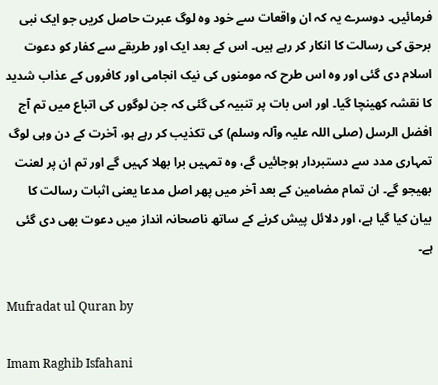فرمائیں۔ دوسرے یہ کہ ان واقعات سے خود وہ لوگ عبرت حاصل کریں جو ایک نبی برحق کی رسالت کا انکار کر رہے ہیں۔ اس کے بعد ایک اور طریقے سے کفار کو دعوت اسلام دی گئی اور وہ اس طرح کہ مومنوں کی نیک انجامی اور کافروں کے عذاب شدید کا نقشہ کھینچا گیا۔ اور اس بات پر تنبیہ کی گئی کہ جن لوگوں کی اتباع میں تم آج افضل الرسل (صلی اللہ علیہ وآلہ وسلم) کی تکذیب کر رہے ہو، آخرت کے دن وہی لوگ تمہاری مدد سے دستبردار ہوجائیں گے، وہ تمہیں برا بھلا کہیں گے اور تم ان پر لعنت بھیجو گے۔ ان تمام مضامین کے بعد آخر میں پھر اصل مدعا یعنی اثبات رسالت کا بیان کیا گیا ہے، اور دلائل پیش کرنے کے ساتھ ناصحانہ انداز میں دعوت بھی دی گئی ہے۔

Mufradat ul Quran by

Imam Raghib Isfahani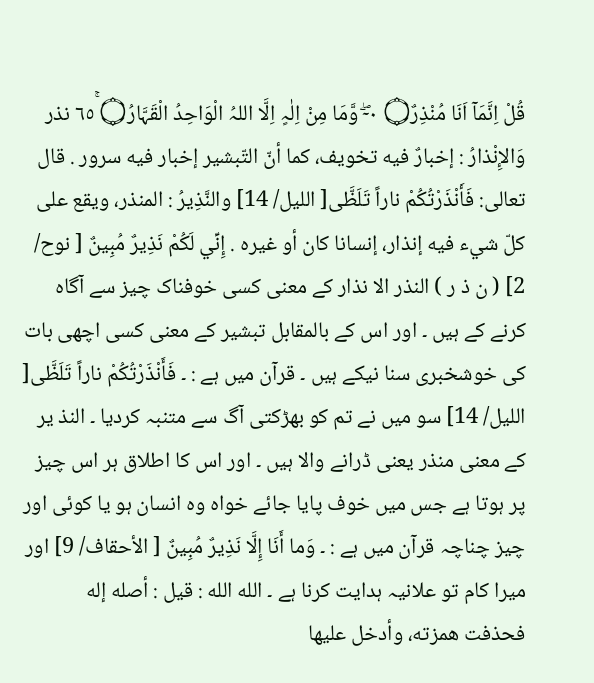قُلْ اِنَّمَآ اَنَا مُنْذِرٌ۝ ٠ ۤۖ وَّمَا مِنْ اِلٰہٍ اِلَّا اللہُ الْوَاحِدُ الْقَہَّارُ۝ ٦٥ۚ نذر وَالإِنْذارُ : إخبارٌ فيه تخویف، كما أنّ التّبشیر إخبار فيه سرور . قال تعالی: فَأَنْذَرْتُكُمْ ناراً تَلَظَّى[ اللیل/ 14] والنَّذِيرُ : المنذر، ويقع علی كلّ شيء فيه إنذار، إنسانا کان أو غيره . إِنِّي لَكُمْ نَذِيرٌ مُبِينٌ [ نوح/ 2] ( ن ذ ر ) النذر الا نذار کے معنی کسی خوفناک چیز سے آگاہ کرنے کے ہیں ۔ اور اس کے بالمقابل تبشیر کے معنی کسی اچھی بات کی خوشخبری سنا نیکے ہیں ۔ قرآن میں ہے : ۔ فَأَنْذَرْتُكُمْ ناراً تَلَظَّى[ اللیل/ 14] سو میں نے تم کو بھڑکتی آگ سے متنبہ کردیا ۔ النذ یر کے معنی منذر یعنی ڈرانے والا ہیں ۔ اور اس کا اطلاق ہر اس چیز پر ہوتا ہے جس میں خوف پایا جائے خواہ وہ انسان ہو یا کوئی اور چیز چناچہ قرآن میں ہے : ۔ وَما أَنَا إِلَّا نَذِيرٌ مُبِينٌ [ الأحقاف/ 9] اور میرا کام تو علانیہ ہدایت کرنا ہے ۔ الله الله : قيل : أصله إله فحذفت همزته، وأدخل عليها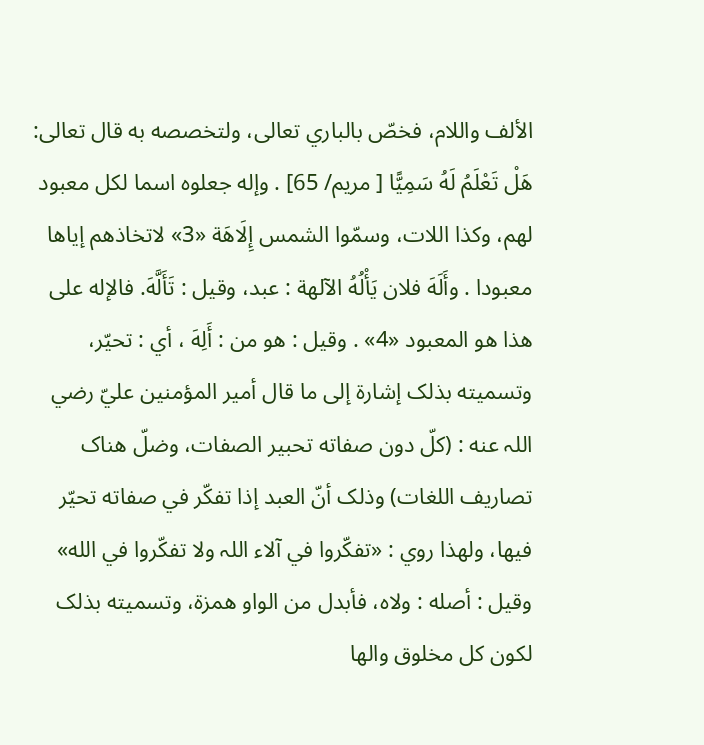الألف واللام، فخصّ بالباري تعالی، ولتخصصه به قال تعالی: هَلْ تَعْلَمُ لَهُ سَمِيًّا [ مریم/ 65] . وإله جعلوه اسما لکل معبود لهم، وکذا اللات، وسمّوا الشمس إِلَاهَة «3» لاتخاذهم إياها معبودا . وأَلَهَ فلان يَأْلُهُ الآلهة : عبد، وقیل : تَأَلَّهَ. فالإله علی هذا هو المعبود «4» . وقیل : هو من : أَلِهَ ، أي : تحيّر، وتسمیته بذلک إشارة إلى ما قال أمير المؤمنین عليّ رضي اللہ عنه : (كلّ دون صفاته تحبیر الصفات، وضلّ هناک تصاریف اللغات) وذلک أنّ العبد إذا تفكّر في صفاته تحيّر فيها، ولهذا روي : «تفكّروا في آلاء اللہ ولا تفكّروا في الله» وقیل : أصله : ولاه، فأبدل من الواو همزة، وتسمیته بذلک لکون کل مخلوق والها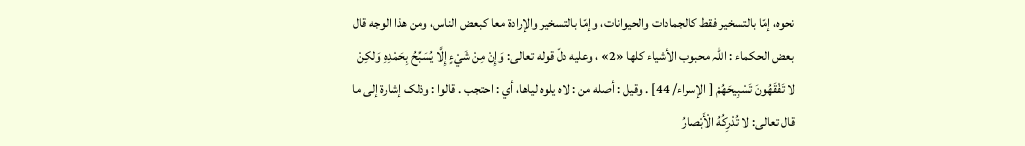نحوه، إمّا بالتسخیر فقط کالجمادات والحیوانات، وإمّا بالتسخیر والإرادة معا کبعض الناس، ومن هذا الوجه قال بعض الحکماء : اللہ محبوب الأشياء کلها «2» ، وعليه دلّ قوله تعالی: وَإِنْ مِنْ شَيْءٍ إِلَّا يُسَبِّحُ بِحَمْدِهِ وَلكِنْ لا تَفْقَهُونَ تَسْبِيحَهُمْ [ الإسراء/ 44] . وقیل : أصله من : لاه يلوه لياها، أي : احتجب . قالوا : وذلک إشارة إلى ما قال تعالی: لا تُدْرِكُهُ الْأَبْصارُ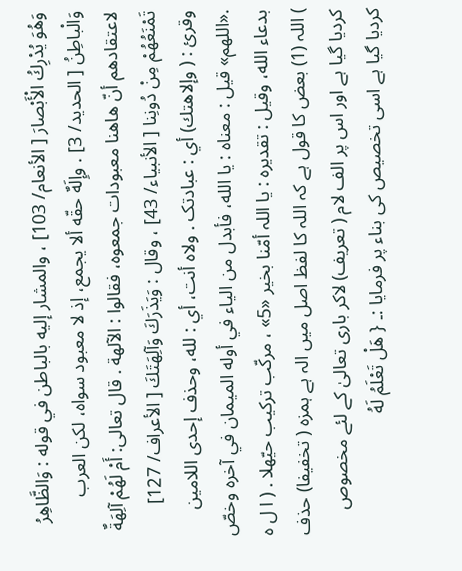وَهُوَ يُدْرِكُ الْأَبْصارَ [ الأنعام/ 103] ، والمشار إليه بالباطن في قوله : وَالظَّاهِرُ وَالْباطِنُ [ الحدید/ 3] . وإِلَهٌ حقّه ألا يجمع، إذ لا معبود سواه، لکن العرب لاعتقادهم أنّ هاهنا معبودات جمعوه، فقالوا : الآلهة . قال تعالی: أَمْ لَهُمْ آلِهَةٌ تَمْنَعُهُمْ مِنْ دُونِنا [ الأنبیاء/ 43] ، وقال : وَيَذَرَكَ وَآلِهَتَكَ [ الأعراف/ 127] وقرئ : ( وإلاهتك) أي : عبادتک . ولاه أنت، أي : لله، وحذف إحدی اللامین .«اللهم» قيل : معناه : يا الله، فأبدل من الیاء في أوله المیمان في آخره وخصّ بدعاء الله، وقیل : تقدیره : يا اللہ أمّنا بخیر «5» ، مركّب تركيب حيّهلا . ( ا ل ہ ) اللہ (1) بعض کا قول ہے کہ اللہ کا لفظ اصل میں الہ ہے ہمزہ ( تخفیفا) حذف کردیا گیا ہے اور اس پر الف لام ( تعریف) لاکر باری تعالیٰ کے لئے مخصوص کردیا گیا ہے اسی تخصیص کی بناء پر فرمایا :۔ { هَلْ تَعْلَمُ لَهُ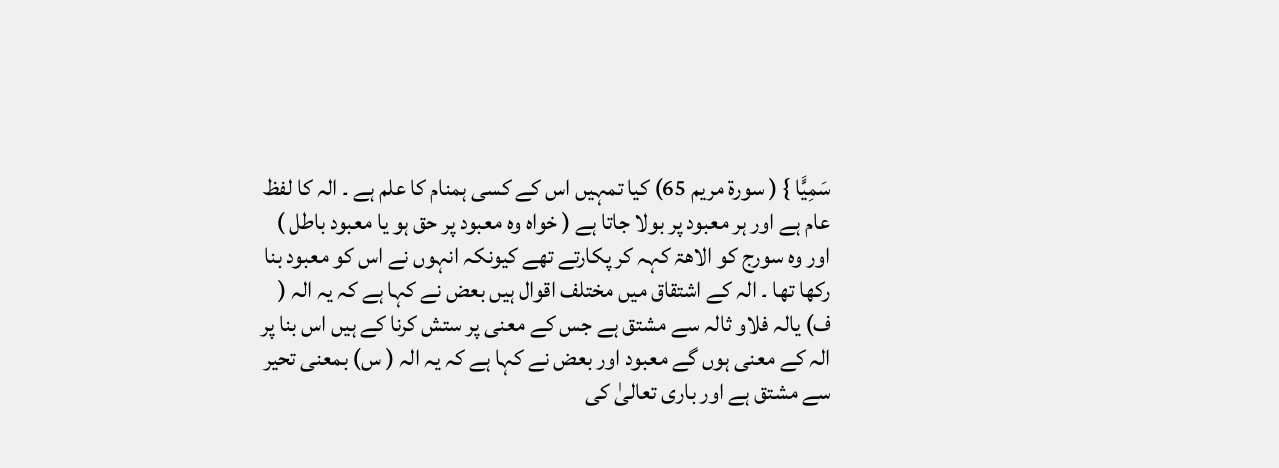سَمِيًّا } ( سورة مریم 65) کیا تمہیں اس کے کسی ہمنام کا علم ہے ۔ الہ کا لفظ عام ہے اور ہر معبود پر بولا جاتا ہے ( خواہ وہ معبود پر حق ہو یا معبود باطل ) اور وہ سورج کو الاھۃ کہہ کر پکارتے تھے کیونکہ انہوں نے اس کو معبود بنا رکھا تھا ۔ الہ کے اشتقاق میں مختلف اقوال ہیں بعض نے کہا ہے کہ یہ الہ ( ف) یالہ فلاو ثالہ سے مشتق ہے جس کے معنی پر ستش کرنا کے ہیں اس بنا پر الہ کے معنی ہوں گے معبود اور بعض نے کہا ہے کہ یہ الہ ( س) بمعنی تحیر سے مشتق ہے اور باری تعالیٰ کی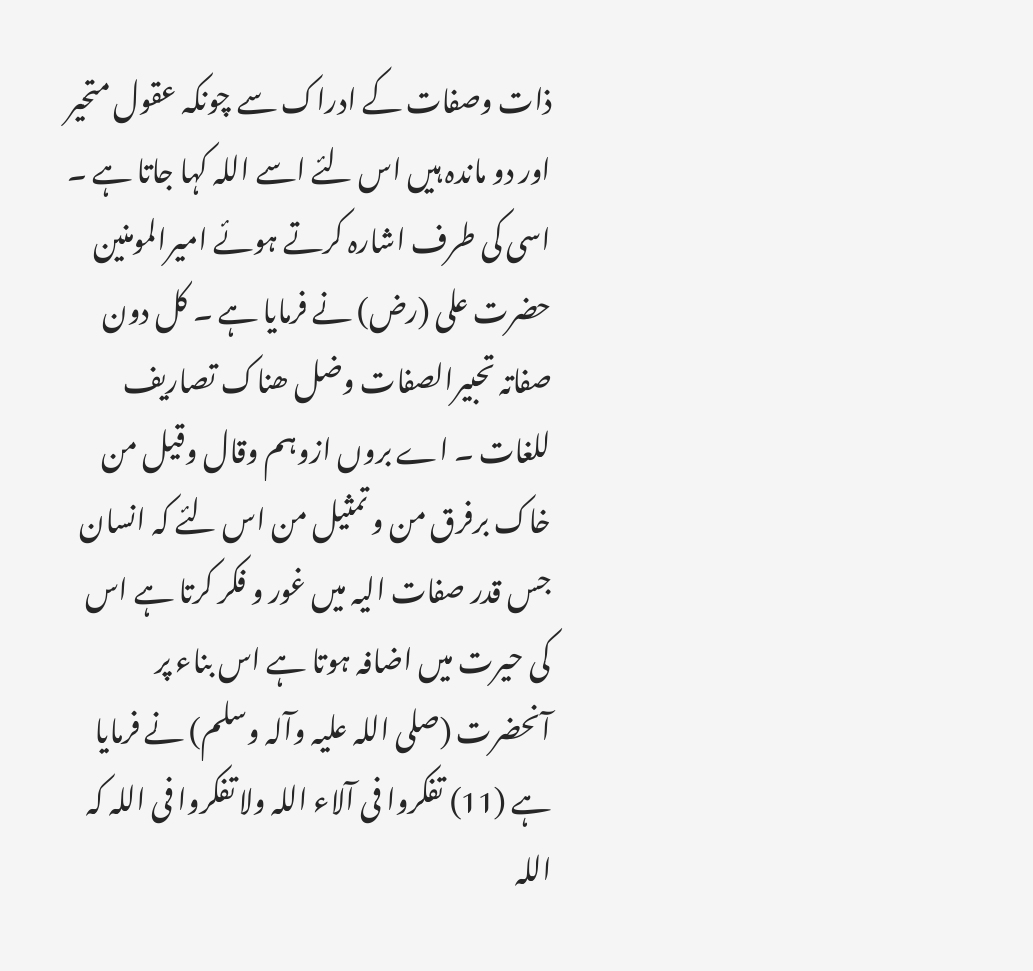ذات وصفات کے ادراک سے چونکہ عقول متحیر اور دو ماندہ ہیں اس لئے اسے اللہ کہا جاتا ہے ۔ اسی کی طرف اشارہ کرتے ہوئے امیرالمومنین حضرت علی (رض) نے فرمایا ہے ۔ کل دون صفاتہ تحبیرالصفات وضل ھناک تصاریف للغات ۔ اے بروں ازوہم وقال وقیل من خاک برفرق من و تمثیل من اس لئے کہ انسان جس قدر صفات الیہ میں غور و فکر کرتا ہے اس کی حیرت میں اضافہ ہوتا ہے اس بناء پر آنحضرت (صلی اللہ علیہ وآلہ وسلم) نے فرمایا ہے (11) تفکروا فی آلاء اللہ ولا تفکروا فی اللہ کہ اللہ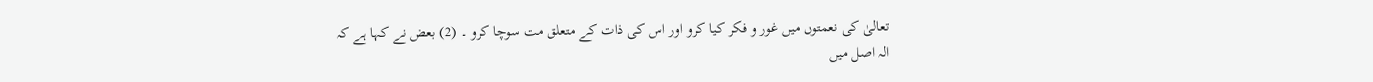تعالیٰ کی نعمتوں میں غور و فکر کیا کرو اور اس کی ذات کے متعلق مت سوچا کرو ۔ (2) بعض نے کہا ہے کہ الہ اصل میں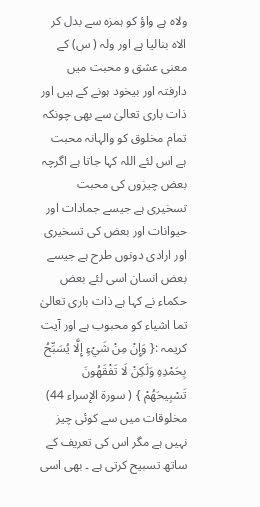ولاہ ہے واؤ کو ہمزہ سے بدل کر الاہ بنالیا ہے اور ولہ ( س) کے معنی عشق و محبت میں دارفتہ اور بیخود ہونے کے ہیں اور ذات باری تعالیٰ سے بھی چونکہ تمام مخلوق کو والہانہ محبت ہے اس لئے اللہ کہا جاتا ہے اگرچہ بعض چیزوں کی محبت تسخیری ہے جیسے جمادات اور حیوانات اور بعض کی تسخیری اور ارادی دونوں طرح ہے جیسے بعض انسان اسی لئے بعض حکماء نے کہا ہے ذات باری تعالیٰ تما اشیاء کو محبوب ہے اور آیت کریمہ :{ وَإِنْ مِنْ شَيْءٍ إِلَّا يُسَبِّحُ بِحَمْدِهِ وَلَكِنْ لَا تَفْقَهُونَ تَسْبِيحَهُمْ } ( سورة الإسراء 44) مخلوقات میں سے کوئی چیز نہیں ہے مگر اس کی تعریف کے ساتھ تسبیح کرتی ہے ۔ بھی اسی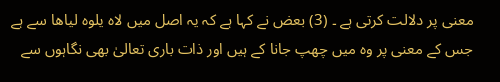معنی پر دلالت کرتی ہے ۔ (3) بعض نے کہا ہے کہ یہ اصل میں لاہ یلوہ لیاھا سے ہے جس کے معنی پر وہ میں چھپ جانا کے ہیں اور ذات باری تعالیٰ بھی نگاہوں سے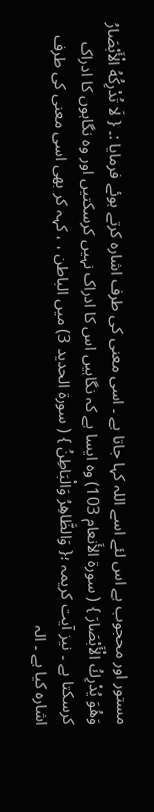مستور اور محجوب ہے اس لئے اسے اللہ کہا جاتا ہے ۔ اسی معنی کی طرف اشارہ کرتے ہوئے فرمایا :۔ { لَا تُدْرِكُهُ الْأَبْصَارُ وَهُوَ يُدْرِكُ الْأَبْصَارَ } ( سورة الأَنعام 103) وہ ایسا ہے کہ نگاہیں اس کا ادراک نہیں کرسکتیں اور وہ نگاہوں کا ادراک کرسکتا ہے ۔ نیز آیت کریمہ ؛{ وَالظَّاهِرُ وَالْبَاطِنُ } ( سورة الحدید 3) میں الباطن ، ، کہہ کر بھی اسی معنی کی طرف اشارہ کیا ہے ۔ الہ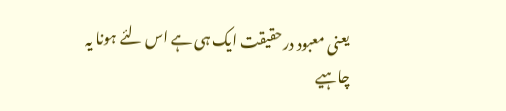یعنی معبود درحقیقت ایک ہی ہے اس لئے ہونا یہ چاہیے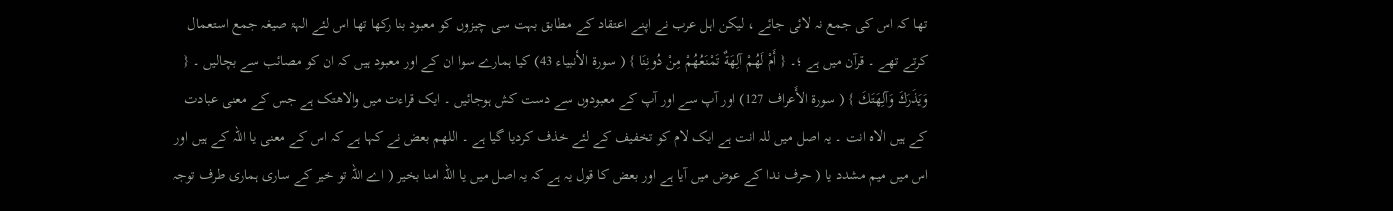تھا کہ اس کی جمع نہ لائی جائے ، لیکن اہل عرب نے اپنے اعتقاد کے مطابق بہت سی چیزوں کو معبود بنا رکھا تھا اس لئے الہۃ صیغہ جمع استعمال کرتے تھے ۔ قرآن میں ہے ؛۔ { أَمْ لَهُمْ آلِهَةٌ تَمْنَعُهُمْ مِنْ دُونِنَا } ( سورة الأنبیاء 43) کیا ہمارے سوا ان کے اور معبود ہیں کہ ان کو مصائب سے بچالیں ۔ { وَيَذَرَكَ وَآلِهَتَكَ } ( سورة الأَعراف 127) اور آپ سے اور آپ کے معبودوں سے دست کش ہوجائیں ۔ ایک قراءت میں والاھتک ہے جس کے معنی عبادت کے ہیں الاہ انت ۔ یہ اصل میں للہ انت ہے ایک لام کو تخفیف کے لئے خذف کردیا گیا ہے ۔ اللھم بعض نے کہا ہے کہ اس کے معنی یا اللہ کے ہیں اور اس میں میم مشدد یا ( حرف ندا کے عوض میں آیا ہے اور بعض کا قول یہ ہے کہ یہ اصل میں یا اللہ امنا بخیر ( اے اللہ تو خیر کے ساری ہماری طرف توجہ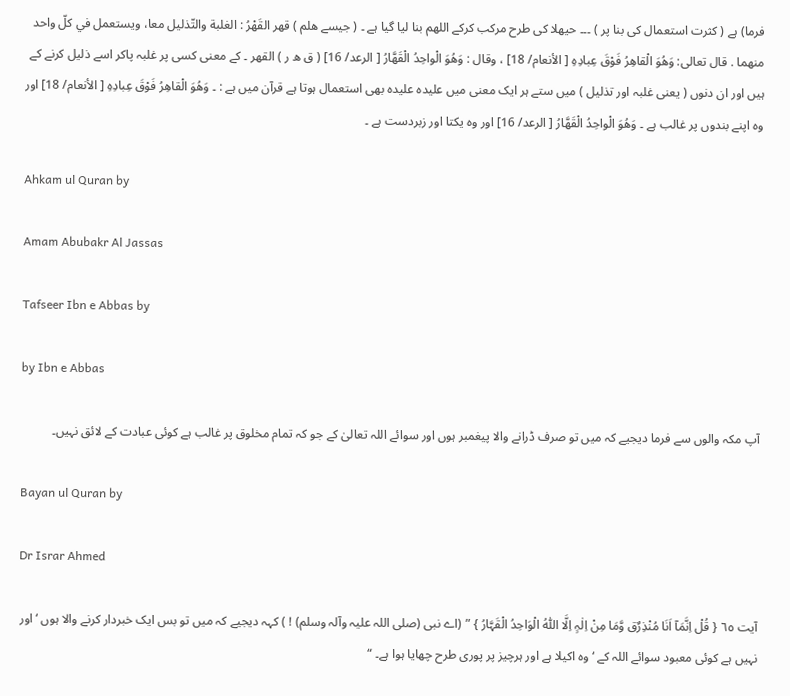فرما) ہے ( کثرت استعمال کی بنا پر ) ۔۔۔ حیھلا کی طرح مرکب کرکے اللھم بنا لیا گیا ہے ۔ ( جیسے ھلم ) قهر القَهْرُ : الغلبة والتّذلیل معا، ويستعمل في كلّ واحد منهما . قال تعالی: وَهُوَ الْقاهِرُ فَوْقَ عِبادِهِ [ الأنعام/ 18] ، وقال : وَهُوَ الْواحِدُ الْقَهَّارُ [ الرعد/ 16] ( ق ھ ر ) القھر ۔ کے معنی کسی پر غلبہ پاکر اسے ذلیل کرنے کے ہیں اور ان دنوں ( یعنی غلبہ اور تذلیل ) میں ستے ہر ایک معنی میں علیدہ علیدہ بھی استعمال ہوتا ہے قرآن میں ہے : ۔ وَهُوَ الْقاهِرُ فَوْقَ عِبادِهِ [ الأنعام/ 18] اور وہ اپنے بندوں پر غالب ہے ۔ وَهُوَ الْواحِدُ الْقَهَّارُ [ الرعد/ 16] اور وہ یکتا اور زبردست ہے ۔

Ahkam ul Quran by

Amam Abubakr Al Jassas

Tafseer Ibn e Abbas by

by Ibn e Abbas

آپ مکہ والوں سے فرما دیجیے کہ میں تو صرف ڈرانے والا پیغمبر ہوں اور سوائے اللہ تعالیٰ کے جو کہ تمام مخلوق پر غالب ہے کوئی عبادت کے لائق نہیں۔

Bayan ul Quran by

Dr Israr Ahmed

آیت ٦٥ { قُلْ اِنَّمَآ اَنَا مُنْذِرٌق وَّمَا مِنْ اِلٰہٍ اِلَّا اللّٰہُ الْوَاحِدُ الْقَہَّارُ } ” (اے نبی (صلی اللہ علیہ وآلہ وسلم) ! ) کہہ دیجیے کہ میں تو بس ایک خبردار کرنے والا ہوں ‘ اور نہیں ہے کوئی معبود سوائے اللہ کے ‘ وہ اکیلا ہے اور ہرچیز پر پوری طرح چھایا ہوا ہے۔ “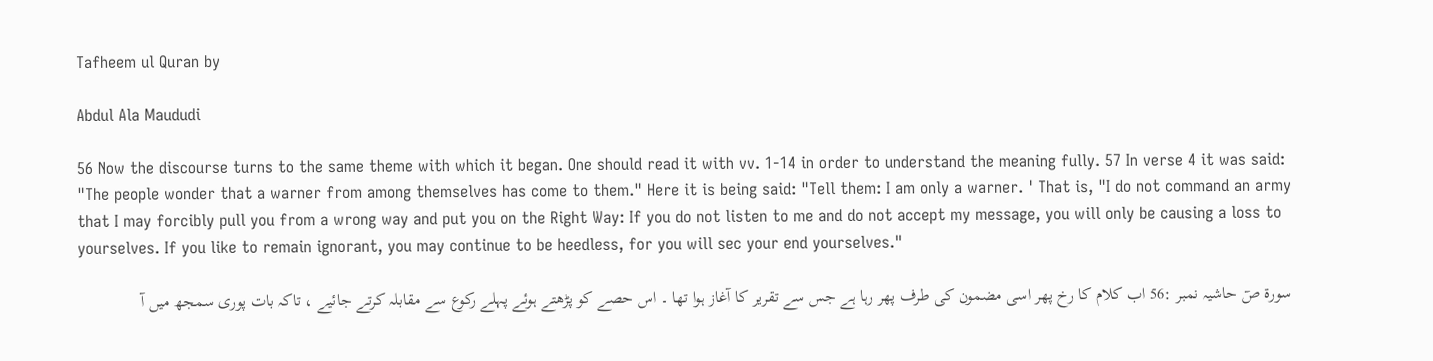Tafheem ul Quran by

Abdul Ala Maududi

56 Now the discourse turns to the same theme with which it began. One should read it with vv. 1-14 in order to understand the meaning fully. 57 In verse 4 it was said: "The people wonder that a warner from among themselves has come to them." Here it is being said: "Tell them: I am only a warner. ' That is, "I do not command an army that I may forcibly pull you from a wrong way and put you on the Right Way: If you do not listen to me and do not accept my message, you will only be causing a loss to yourselves. If you like to remain ignorant, you may continue to be heedless, for you will sec your end yourselves."

سورة صٓ حاشیہ نمبر :56 اب کلام کا رخ پھر اسی مضمون کی طرف پھر رہا ہے جس سے تقریر کا آغاز ہوا تھا ۔ اس حصے کو پڑھتے ہوئے پہلے رکوع سے مقابلہ کرتے جائیے ، تاکہ بات پوری سمجھ میں آ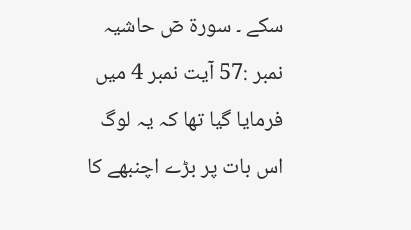سکے ۔ سورة صٓ حاشیہ نمبر :57 آیت نمبر 4 میں فرمایا گیا تھا کہ یہ لوگ اس بات پر بڑے اچنبھے کا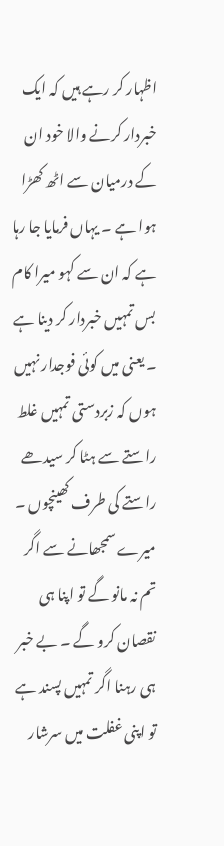اظہار کر رہے ہیں کہ ایک خبردار کرنے والا خود ان کے درمیان سے اٹھ کھڑا ہوا ہے ۔ یہاں فرمایا جا رہا ہے کہ ان سے کہو میرا کام بس تمہیں خبردار کر دینا ہے ۔ یعنی میں کوئی فوجدار نہیں ہوں کہ زبردستی تمہیں غلط راستے سے ہٹا کر سیدھے راستے کی طرف کھینچوں ۔ میرے سمجھانے سے اگر تم نہ مانو گے تو اپنا ہی نقصان کرو گے ۔ بے خبر ہی رہنا اگر تمہیں پسند ہے تو اپنی غفلت میں سرشار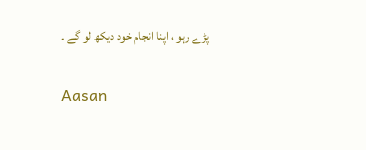پڑے رہو ، اپنا انجام خود دیکھ لو گے ۔

Aasan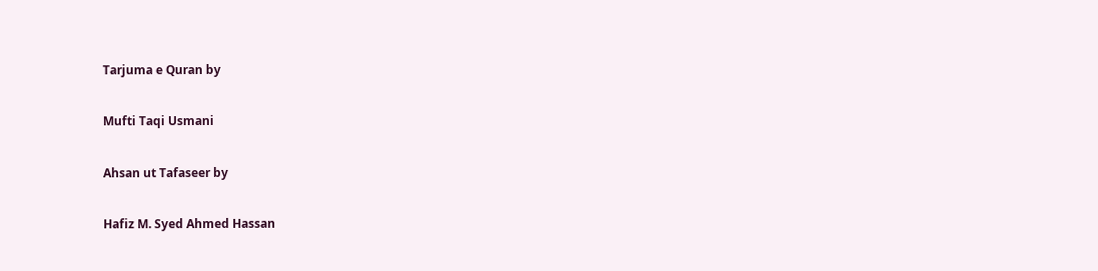Tarjuma e Quran by

Mufti Taqi Usmani

Ahsan ut Tafaseer by

Hafiz M. Syed Ahmed Hassan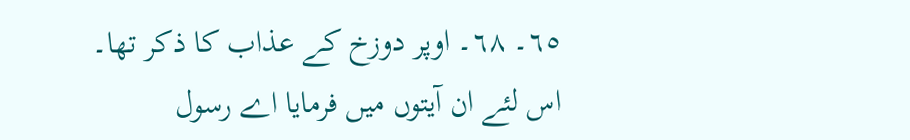٦٥۔ ٦٨۔ اوپر دوزخ کے عذاب کا ذکر تھا۔ اس لئے ان آیتوں میں فرمایا اے رسول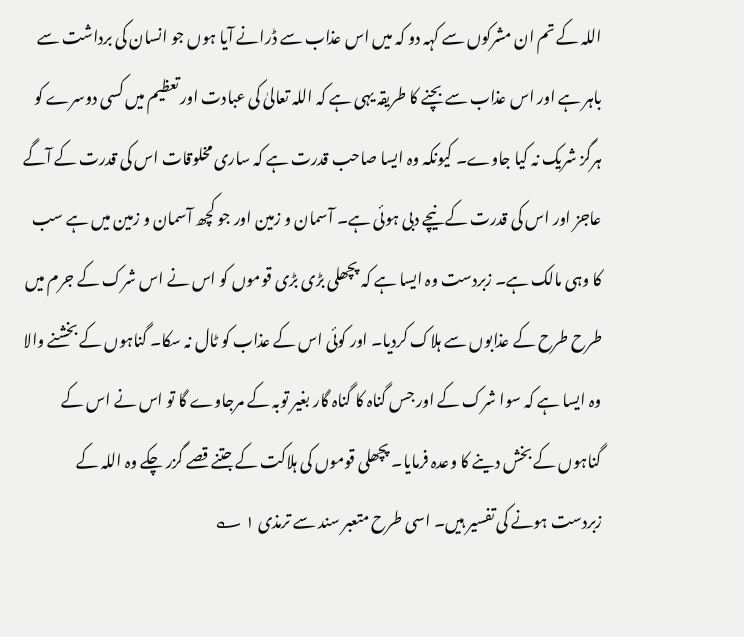اللہ کے تم ان مشرکوں سے کہہ دو کہ میں اس عذاب سے ڈرانے آیا ہوں جو انسان کی برداشت سے باہر ہے اور اس عذاب سے بچنے کا طریقہ یہی ہے کہ اللہ تعالیٰ کی عبادت اور تعظیم میں کسی دوسرے کو ہرگز شریک نہ کیا جاوے۔ کیونکہ وہ ایسا صاحب قدرت ہے کہ ساری مخلوقات اس کی قدرت کے آگے عاجز اور اس کی قدرت کے نیچے دبی ہوئی ہے۔ آسمان و زمین اور جو کچھ آسمان و زمین میں ہے سب کا وہی مالک ہے۔ زبردست وہ ایسا ہے کہ پچھلی بڑی بڑی قوموں کو اس نے اس شرک کے جرم میں طرح طرح کے عذابوں سے ہلاک کردیا۔ اور کوئی اس کے عذاب کو ٹال نہ سکا۔ گناہوں کے بخشنے والا وہ ایسا ہے کہ سوا شرک کے اور جس گناہ کا گناہ گار بغیر توبہ کے مرجاوے گا تو اس نے اس کے گناہوں کے بخش دینے کا وعدہ فرمایا۔ پچھلی قوموں کی ہلاکت کے جتنے قصے گزر چکے وہ اللہ کے زبردست ہونے کی تفسیر ہیں۔ اسی طرح متعبر سند سے ترمذی ١ ؎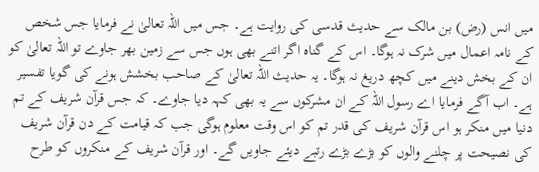میں انس (رض) بن مالک سے حدیث قدسی کی روایت ہے۔ جس میں اللہ تعالیٰ نے فرمایا جس شخص کے نامہ اعمال میں شرک نہ ہوگا۔ اس کے گناہ اگر اتنے بھی ہوں جس سے زمین بھر جاوے تو اللہ تعالیٰ کو ان کے بخش دینے میں کچھ دریغ نہ ہوگا۔ یہ حدیث اللہ تعالیٰ کے صاحب بخشش ہونے کی گویا تفسیر ہے۔ اب آگے فرمایا اے رسول اللہ کے ان مشرکوں سے یہ بھی کہہ دیا جاوے۔ کہ جس قرآن شریف کے تم دنیا میں منکر ہو اس قرآن شریف کی قدر تم کو اس وقت معلوم ہوگی جب کہ قیامت کے دن قرآن شریف کی نصیحت پر چلنے والوں کو بڑے بڑے رتبے دیئے جاویں گے۔ اور قرآن شریف کے منکروں کو طرح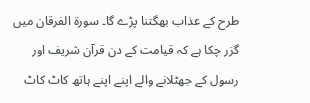طرح کے عذاب بھگتنا پڑے گا۔ سورة الفرقان میں گزر چکا ہے کہ قیامت کے دن قرآن شریف اور رسول کے جھٹلانے والے اپنے اپنے ہاتھ کاٹ کاٹ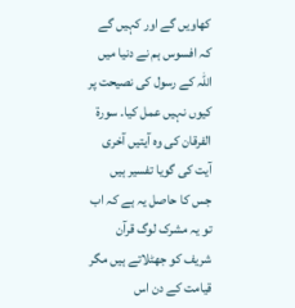کھاویں گے اور کہیں گے کہ افسوس ہم نے دنیا میں اللہ کے رسول کی نصیحت پر کیوں نہیں عمل کیا۔ سورة الفرقان کی وہ آیتیں آخری آیت کی گویا تفسیر ہیں جس کا حاصل یہ ہے کہ اب تو یہ مشرک لوگ قرآن شریف کو جھٹلاتے ہیں مگر قیامت کے دن اس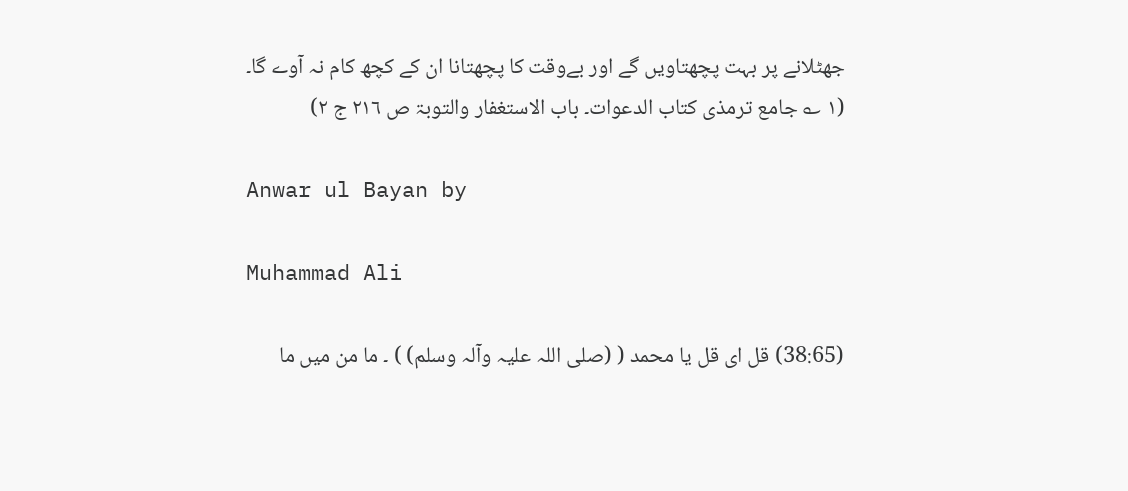جھٹلانے پر بہت پچھتاویں گے اور بےوقت کا پچھتانا ان کے کچھ کام نہ آوے گا۔ (١ ؎ جامع ترمذی کتاب الدعوات۔ باب الاستغفار والتوبۃ ص ٢١٦ ج ٢)

Anwar ul Bayan by

Muhammad Ali

(38:65) قل ای قل یا محمد ( (صلی اللہ علیہ وآلہ وسلم) ) ۔ ما من میں ما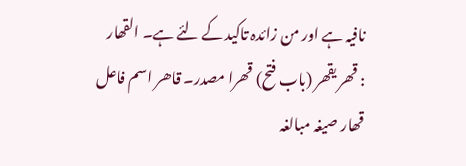نافیہ ہے اور من زائدہ تاکید کے لئے ہے۔ القھار : قھر یقھر (باب فتح) قھرا مصدر۔ قاھر اسم فاعل قھار صیغہ مبالغہ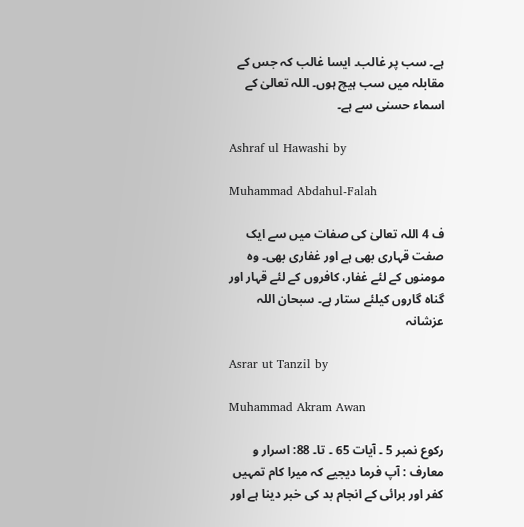ہے۔ سب پر غالب۔ ایسا غالب کہ جس کے مقابلہ میں سب ہیچ ہوں۔ اللہ تعالیٰ کے اسماء حسنی سے ہے۔

Ashraf ul Hawashi by

Muhammad Abdahul-Falah

ف 4 اللہ تعالیٰ کی صفات میں سے ایک صفت قہاری بھی ہے اور غفاری بھی۔ وہ مومنوں کے لئے غفار، کافروں کے لئے قہار اور گناہ گاروں کیلئے ستار ہے۔ سبحان اللہ عزشانہ

Asrar ut Tanzil by

Muhammad Akram Awan

رکوع نمبر 5 ۔ آیات 65 ۔ تا۔ 88: اسرار و معارف : آپ فرما دیجیے کہ میرا کام تمہیں کفر اور برائی کے انجام بد کی خبر دینا ہے اور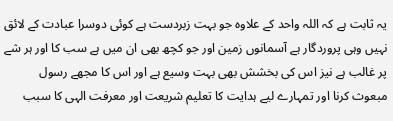یہ ثابت ہے کہ اللہ واحد کے علاوہ جو بہت زبردست ہے کوئی دوسرا عبادت کے لائق نہیں وہی پروردگار ہے آسمانوں زمین اور جو کچھ بھی ان میں ہے سب کا اور ہر شے پر غالب ہے نیز اس کی بخشش بھی بہت وسیع ہے اور اس کا مجھے رسول مبعوث کرنا اور تمہارے لیے ہدایت کا تعلیم شریعت اور معرفت الہی کا سبب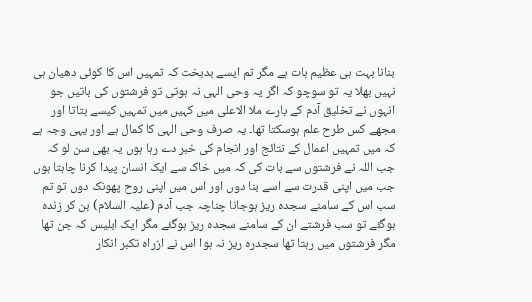بنانا بہت ہی عظیم بات ہے مگر تم ایسے بدبخت کہ تمہیں اس کا کوئی دھیان ہی نہیں بھلا یہ تو سوچو کہ اگر یہ وحی الہی نہ ہوتی تو فرشتوں کی باتیں جو انہوں نے تخلیق آدم کے بارے ملا الاعلی میں کہیں میں تمہیں کیسے بتاتا اور مجھے کس طرح علم ہوسکتا تھا۔ یہ صرف وحی الہی کا کمال ہے اور یہی وجہ ہے کہ میں تمہیں اعمال کے نتائج اور انجام کی خبر دے رہا ہوں یہ بھی سن لو کہ جب اللہ نے فرشتوں سے بات کی کہ میں خاک سے ایک انسان پیدا کرنا چاہتا ہوں جب میں اپنی قدرت سے اسے بنا دوں اور اس میں اپنی روح پھونک دوں تو تم سب اس کے سامنے سجدہ ریز ہوجانا چناچہ جب آدم (علیہ السلام) بن کر زندہ ہوگئے تو سب فرشتے ان کے سامنے سجدہ ریز ہوگئے مگر ایک ابلیس کہ جن تھا مگر فرشتوں میں رہتا تھا سجدرہ ریز نہ ہوا اس نے ازراہ تکبر انکار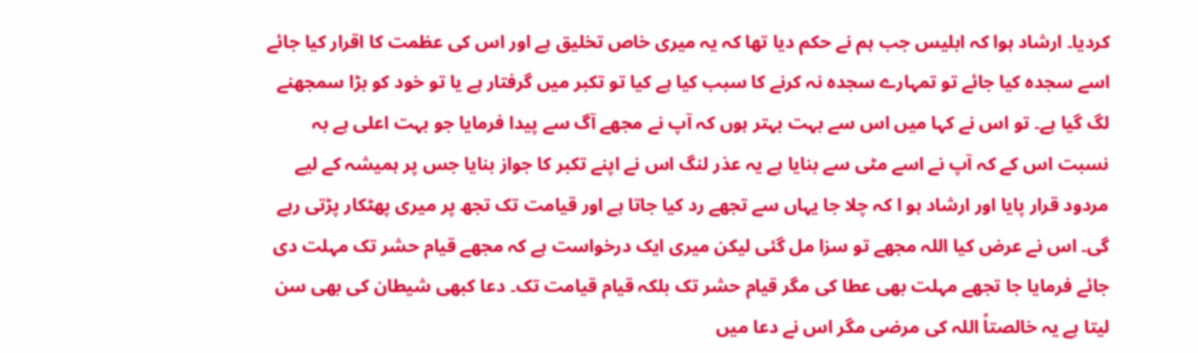کردیا۔ ارشاد ہوا کہ ابلیس جب ہم نے حکم دیا تھا کہ یہ میری خاص تخلیق ہے اور اس کی عظمت کا اقرار کیا جائے اسے سجدہ کیا جائے تو تمہارے سجدہ نہ کرنے کا سبب کیا ہے کیا تو تکبر میں گرفتار ہے یا تو خود کو بڑا سمجھنے لگ گیا ہے۔ تو اس نے کہا میں اس سے بہت بہتر ہوں کہ آپ نے مجھے آگ سے پیدا فرمایا جو بہت اعلی ہے بہ نسبت اس کے کہ آپ نے اسے مٹی سے بنایا ہے یہ عذر لنگ اس نے اپنے تکبر کا جواز بنایا جس پر ہمیشہ کے لیے مردود قرار پایا اور ارشاد ہو ا کہ چلا جا یہاں سے تجھے رد کیا جاتا ہے اور قیامت تک تجھ پر میری پھٹکار پڑتی رہے گی۔ اس نے عرض کیا اللہ مجھے تو سزا مل گئی لیکن میری ایک درخواست ہے کہ مجھے قیام حشر تک مہلت دی جائے فرمایا جا تجھے مہلت بھی عطا کی مگر قیام حشر تک بلکہ قیام قیامت تک۔ دعا کبھی شیطان کی بھی سن لیتا ہے یہ خالصتاً اللہ کی مرضی مگر اس نے دعا میں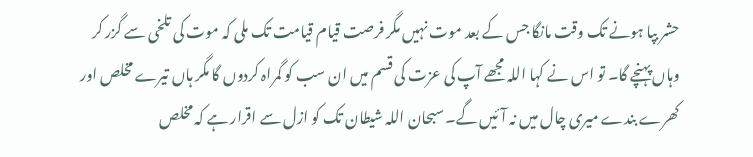حشر بپا ہونے تک وقت مانگا جس کے بعد موت نہیں مگر فرصت قیام قیامت تک ملی کہ موت کی تلخی سے گزر کر وہاں پہنچے گا۔ تو اس نے کہا اللہ مجھے آپ کی عزت کی قسم میں ان سب کو گمراہ کردوں گا مگر ہاں تیرے مخلص اور کھرے بندے میری چال میں نہ آئیں گے۔ سبحان اللہ شیطان تک کو ازل سے اقرار ہے کہ مخلص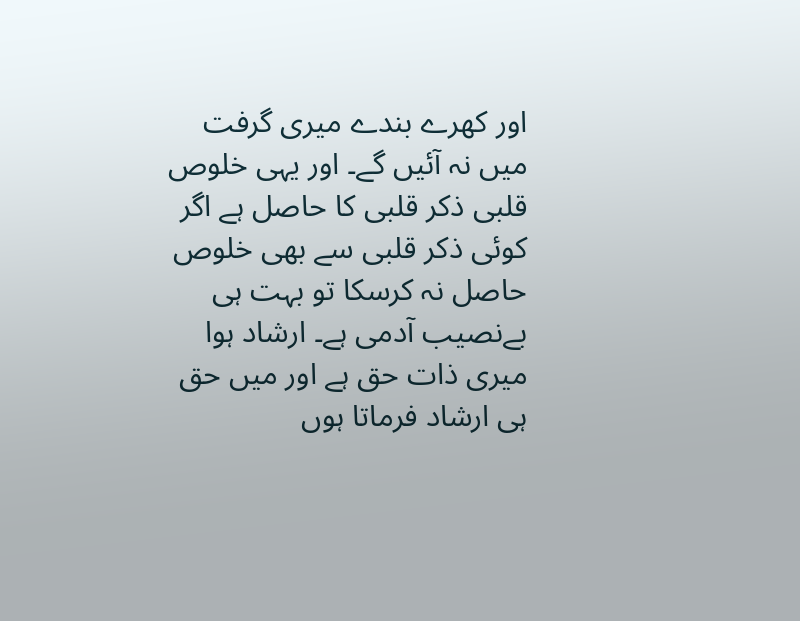اور کھرے بندے میری گرفت میں نہ آئیں گے۔ اور یہی خلوص قلبی ذکر قلبی کا حاصل ہے اگر کوئی ذکر قلبی سے بھی خلوص حاصل نہ کرسکا تو بہت ہی بےنصیب آدمی ہے۔ ارشاد ہوا میری ذات حق ہے اور میں حق ہی ارشاد فرماتا ہوں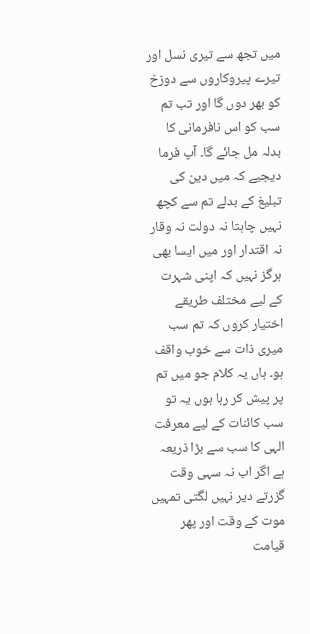میں تجھ سے تیری نسل اور تیرے پیروکاروں سے دوزخ کو بھر دوں گا اور تب تم سب کو اس نافرمانی کا بدلہ مل جائے گا۔ آپ فرما دیجیے کہ میں دین کی تبلیغ کے بدلے تم سے کچھ نہیں چاہتا نہ دولت نہ وقار نہ اقتدار اور میں ایسا بھی ہرگز نہیں کہ اپنی شہرت کے لیے مختلف طریقے اختیار کروں کہ تم سب میری ذات سے خوب واقف ہو۔ ہاں یہ کلام جو میں تم پر پیش کر رہا ہوں یہ تو سب کائنات کے لیے معرفت الہی کا سب سے بڑا ذریعہ ہے اگر اب نہ سہی وقت گزرتے دیر نہیں لگتی تمہیں موت کے وقت اور پھر قیامت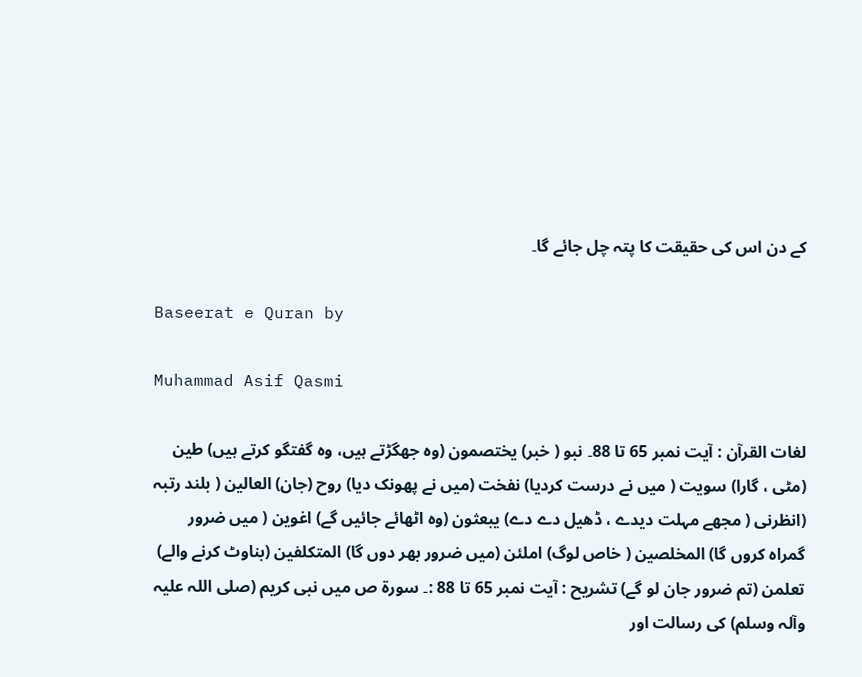کے دن اس کی حقیقت کا پتہ چل جائے گا۔

Baseerat e Quran by

Muhammad Asif Qasmi

لغات القرآن : آیت نمبر 65 تا 88۔ نبو ( خبر) یختصمون (وہ جھگڑتے ہیں، وہ گفتگو کرتے ہیں) طین (مٹی ، گارا) سویت ( میں نے درست کردیا) نفخت (میں نے پھونک دیا) روح (جان) العالین ( بلند رتبہ (انظرنی ( مجھے مہلت دیدے ، ڈھیل دے دے) یبعثون (وہ اٹھائے جائیں گے) اغوین ( میں ضرور گمراہ کروں گا) المخلصین ( خاص لوگ) املئن (میں ضرور بھر دوں گا) المتکلفین (بناوٹ کرنے والے) تعلمن (تم ضرور جان لو گے) تشریح : آیت نمبر 65 تا 88 :۔ سورة ص میں نبی کریم (صلی اللہ علیہ وآلہ وسلم) کی رسالت اور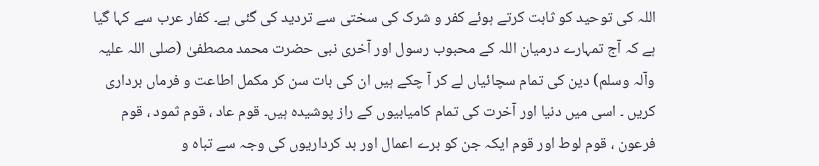اللہ کی توحید کو ثابت کرتے ہوئے کفر و شرک کی سختی سے تردید کی گئی ہے۔ کفار عرب سے کہا گیا ہے کہ آج تمہارے درمیان اللہ کے محبوب رسول اور آخری نبی حضرت محمد مصطفیٰ (صلی اللہ علیہ وآلہ وسلم) دین کی تمام سچائیاں لے کر آ چکے ہیں ان کی بات سن کر مکمل اطاعت و فرماں برداری کریں ۔ اسی میں دنیا اور آخرت کی تمام کامیابیوں کے راز پوشیدہ ہیں۔ قوم عاد ، قوم ثمود ، قوم فرعون ، قوم لوط اور قوم ایکہ جن کو برے اعمال اور بد کرداریوں کی وجہ سے تباہ و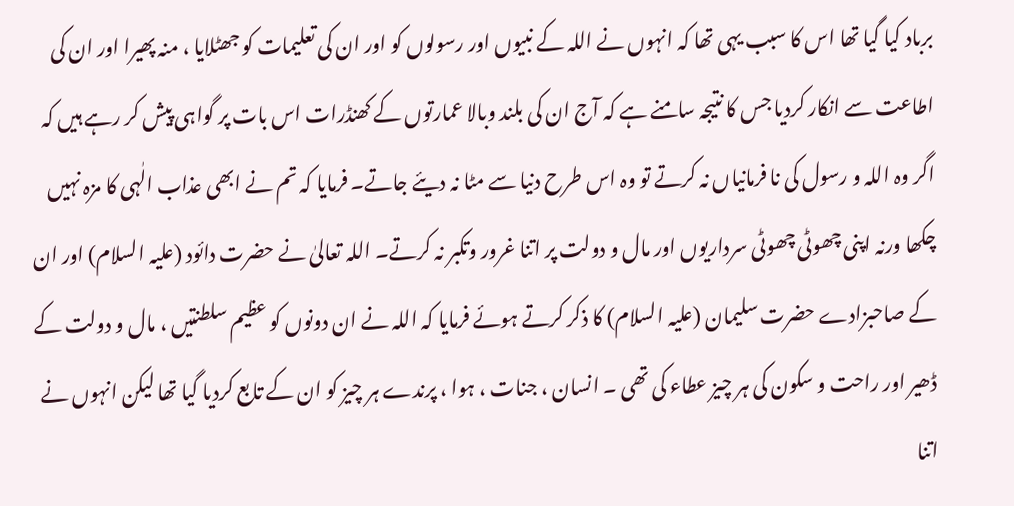برباد کیا گیا تھا اس کا سبب یہی تھا کہ انہوں نے اللہ کے نبیوں اور رسولوں کو اور ان کی تعلیمات کو جھٹلایا ، منہ پھیرا اور ان کی اطاعت سے انکار کردیا جس کا نتیجہ سامنے ہے کہ آج ان کی بلند وبالا عمارتوں کے کھنڈرات اس بات پر گواہی پیش کر رہے ہیں کہ اگر وہ اللہ و رسول کی نا فرمانیاں نہ کرتے تو وہ اس طرح دنیا سے مٹا نہ دیئے جاتے۔ فرمایا کہ تم نے ابھی عذاب الٰہی کا مزہ نہیں چکھا ورنہ اپنی چھوٹی چھوٹی سرداریوں اور مال و دولت پر اتنا غرور وتکبر نہ کرتے۔ اللہ تعالیٰ نے حضرت دائود (علیہ السلام) اور ان کے صاحبزادے حضرت سلیمان (علیہ السلام) کا ذکر کرتے ہوئے فرمایا کہ اللہ نے ان دونوں کو عظیم سلطنتیں ، مال و دولت کے ڈھیر اور راحت و سکون کی ہر چیز عطاء کی تھی ۔ انسان ، جنات ، ہوا ، پرندے ہر چیز کو ان کے تابع کردیا گیا تھا لیکن انہوں نے اتنا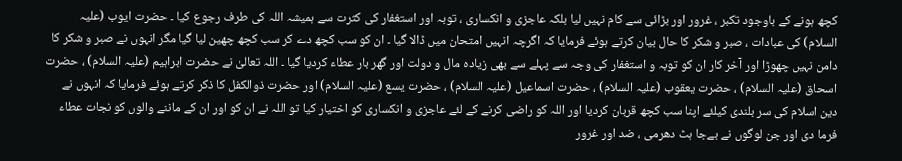کچھ ہونے کے باوجود تکبر ، غرور اور بڑائی سے کام نہیں لیا بلکہ عاجزی و انکساری ، توبہ اور استغفار کی کثرت سے ہمیشہ اللہ کی طرف رجوع کیا ۔ حضرت ایوب (علیہ السلام) کی عبادات ، صبر و شکر کا حال بیان کرتے ہوئے فرمایا کہ اگرچہ انہیں امتحان میں ڈالا گیا ۔ ان کو سب کچھ دے کر سب کچھ چھین لیا گیا مگر انہوں نے صبر و شکر کا دامن نہیں چھوڑا اور آخر کار ان کو توبہ و استغفار کی وجہ سے پہلے سے بھی زیادہ مال و دولت اور گھر بار عطاء کردیا گیا ۔ اللہ تعالیٰ نے حضرت ابراہیم (علیہ السلام) ، حضرت اسحاق (علیہ السلام) ، حضرت یعقوب (علیہ السلام) ، حضرت اسماعیل (علیہ السلام) ، حضرت یسع (علیہ السلام) اور حضرت ذوالکفل کا ذکر کرتے ہوئے فرمایا کہ انہوں نے دین اسلام کی سر بلندی کیلئے اپنا سب کچھ قربان کردیا اور اللہ کو راضی کرنے کے لئے عاجزی و انکساری کو اختیار کیا تو اللہ نے ان کو اور ان کے ماننے والوں کو نجات عطاء فرما دی اور جن لوگوں نے بےجا ہٹ دھرمی ، ضد اور غرور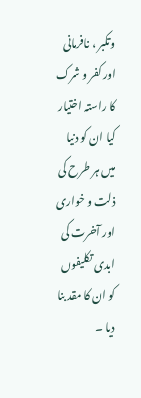وتکبر ، نافرمانی اور کفر و شرک کا راستہ اختیار کیا ان کو دنیا میں ہر طرح کی ذلت و خواری اور آخرت کی ابدی تکلیفوں کو ان کا مقد بنا دیا ۔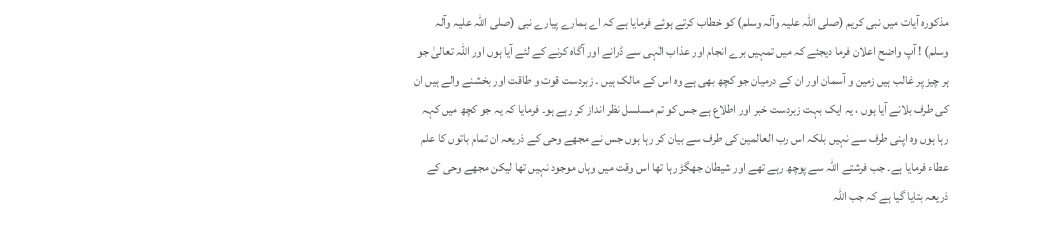مذکورہ آیات میں نبی کریم (صلی اللہ علیہ وآلہ وسلم) کو خطاب کرتے ہوئے فرمایا ہے کہ اے ہمارے پیارے نبی (صلی اللہ علیہ وآلہ وسلم) ! آپ واضح اعلان فرما دیجئے کہ میں تمہیں برے انجام اور عذاب الٰہی سے ڈرانے اور آگاہ کرنے کے لئے آیا ہوں اور اللہ تعالیٰ جو ہر چیز پر غالب ہیں زمین و آسمان اور ان کے درمیان جو کچھ بھی ہے وہ اس کے مالک ہیں ۔ زبردست قوت و طاقت اور بخشنے والے ہیں ان کی طرف بلانے آیا ہوں ، یہ ایک بہت زبردست خبر اور اطلاع ہے جس کو تم مسلسل نظر انداز کر رہے ہو۔ فرمایا کہ یہ جو کچھ میں کہہ رہا ہوں وہ اپنی طرف سے نہیں بلکہ اس رب العالمین کی طرف سے بیان کر رہا ہوں جس نے مجھے وحی کے ذریعہ ان تمام باتوں کا علم عطاء فرمایا ہے۔ جب فرشتے اللہ سے پوچھ رہے تھے اور شیطان جھگڑ رہا تھا اس وقت میں وہاں موجود نہیں تھا لیکن مجھے وحی کے ذریعہ بتایا گیا ہے کہ جب اللہ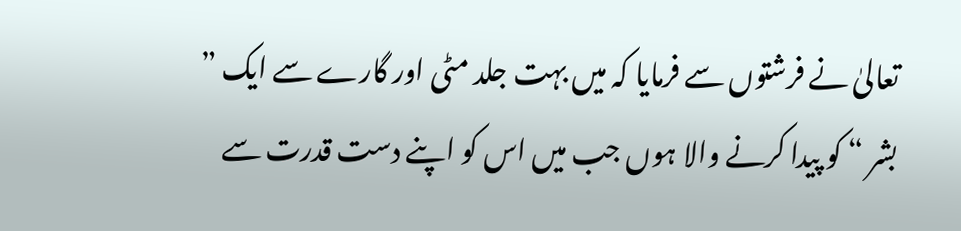تعالیٰ نے فرشتوں سے فرمایا کہ میں بہت جلد مٹی اور گارے سے ایک ” بشر “ کو پیدا کرنے والا ہوں جب میں اس کو اپنے دست قدرت سے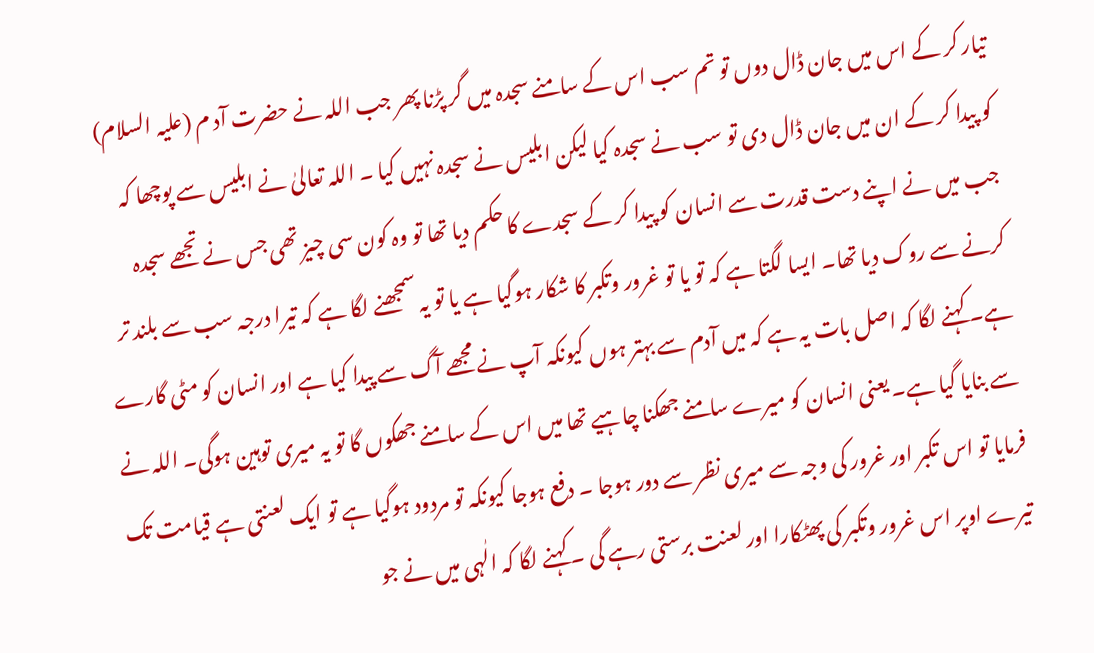تیار کر کے اس میں جان ڈال دوں تو تم سب اس کے سامنے سجدہ میں گر پڑنا پھر جب اللہ نے حضرت آد م (علیہ السلام) کو پیدا کر کے ان میں جان ڈال دی تو سب نے سجدہ کیا لیکن ابلیس نے سجدہ نہیں کیا ۔ اللہ تعالیٰ نے ابلیس سے پوچھا کہ جب میں نے اپنے دست قدرت سے انسان کو پیدا کر کے سجدے کا حکم دیا تھا تو وہ کون سی چیز تھی جس نے تجھے سجدہ کرنے سے روک دیا تھا۔ ایسا لگتا ہے کہ تو یا تو غرور وتکبر کا شکار ہوگیا ہے یا تو یہ سمجھنے لگا ہے کہ تیرا درجہ سب سے بلند تر ہے۔ کہنے لگا کہ اصل بات یہ ہے کہ میں آدم سے بہتر ہوں کیونکہ آپ نے مجھے آگ سے پیدا کیا ہے اور انسان کو مٹی گارے سے بنایا گیا ہے۔ یعنی انسان کو میرے سامنے جھکنا چاہیے تھا میں اس کے سامنے جھکوں گا تو یہ میری توہین ہوگی۔ اللہ نے فرمایا تو اس تکبر اور غرور کی وجہ سے میری نظر سے دور ہوجا ۔ دفع ہوجا کیونکہ تو مردود ہوگیا ہے تو ایک لعنتی ہے قیامت تک تیرے اوپر اس غرور وتکبر کی پھٹکارا اور لعنت برستی رہے گی ۔ کہنے لگا کہ الٰہی میں نے جو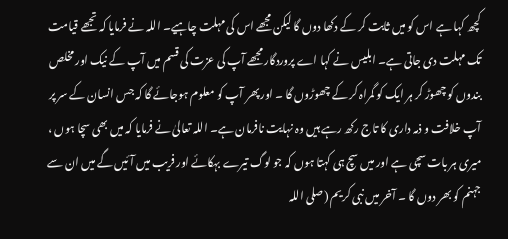کچھ کہا ہے اس کو میں ثابت کر کے دکھا دوں گا لیکن مجھے اس کی مہلت چاہیے۔ اللہ نے فرمایا کہ تجھے قیامت تک مہلت دی جاتی ہے۔ ابلیس نے کہا اے پروردگار مجھے آپ کی عزت کی قسم میں آپ کے نیک اور مخلص بندوں کو چھوڑ کر ہر ایک کو گمراہ کر کے چھوڑوں گا ۔ اور پھر آپ کو معلوم ہوجائے گا کہ جس انسان کے سر پر آپ خلافت و ذمہ داری کا تاج رکھ رہے ہیں وہ نہایت نافرمان ہے۔ اللہ تعالیٰ نے فرمایا کہ میں بھی سچا ہوں ، میری ہر بات سچی ہے اور میں سچ ہی کہتا ہوں کہ جو لوگ تیرے بہکائے اور فریب میں آئیں گے میں ان سے جہنم کو بھر دوں گا ۔ آخر میں نبی کریم (صلی اللہ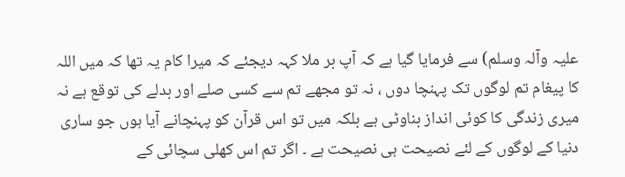علیہ وآلہ وسلم) سے فرمایا گیا ہے کہ آپ بر ملا کہہ دیجئے کہ میرا کام یہ تھا کہ میں اللہ کا پیغام تم لوگوں تک پہنچا دوں ، نہ تو مجھے تم سے کسی صلے اور بدلے کی توقع ہے نہ میری زندگی کا کوئی انداز بناوٹی ہے بلکہ میں تو اس قرآن کو پہنچانے آیا ہوں جو ساری دنیا کے لوگوں کے لئے نصیحت ہی نصیحت ہے ۔ اگر تم اس کھلی سچائی کے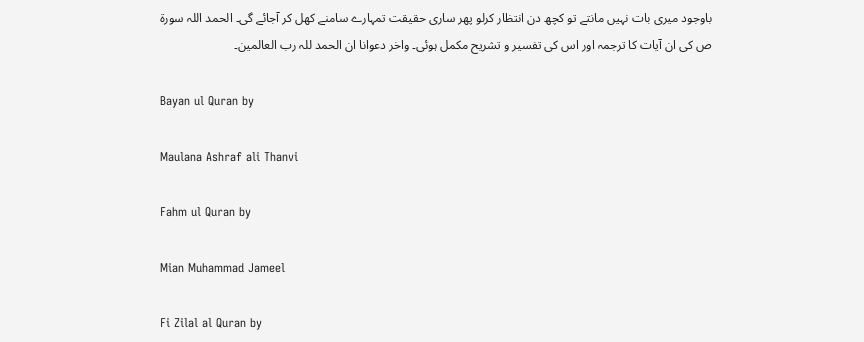باوجود میری بات نہیں مانتے تو کچھ دن انتظار کرلو پھر ساری حقیقت تمہارے سامنے کھل کر آجائے گی۔ الحمد اللہ سورة ص کی ان آیات کا ترجمہ اور اس کی تفسیر و تشریح مکمل ہوئی۔ واخر دعوانا ان الحمد للہ رب العالمین۔

Bayan ul Quran by

Maulana Ashraf ali Thanvi

Fahm ul Quran by

Mian Muhammad Jameel

Fi Zilal al Quran by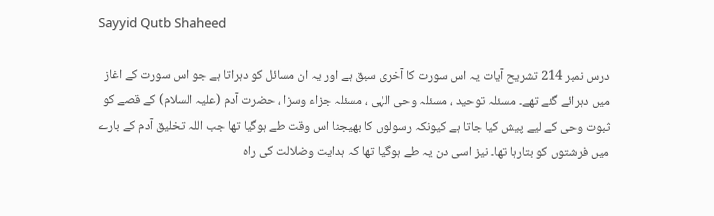Sayyid Qutb Shaheed

درس نمبر 214 تشریح آیات یہ اس سورت کا آخری سبق ہے اور یہ ان مسائل کو دہراتا ہے جو اس سورت کے اغاز میں دہرائے گئے تھے۔ مسئلہ توحید ، مسئلہ وحی الہٰی ، مسئلہ جزاء وسزا ، حضرت آدم (علیہ السلام) کے قصے کو ثبوت وحی کے لیے پیش کیا جاتا ہے کیونکہ رسولوں کا بھیجنا اس وقت طے ہوگیا تھا جب اللہ تخلیق آدم کے بارے میں فرشتوں کو بتارہا تھا۔ نیز اسی دن یہ طے ہوگیا تھا کہ ہدایت وضلالت کی راہ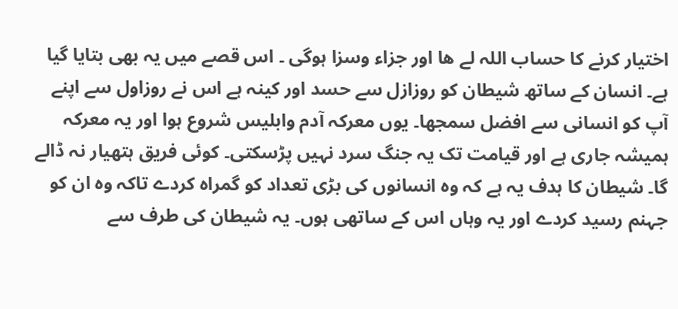اختیار کرنے کا حساب اللہ لے ھا اور جزاء وسزا ہوگی ۔ اس قصے میں یہ بھی بتایا گیا ہے۔ انسان کے ساتھ شیطان کو روزازل سے حسد اور کینہ ہے اس نے روزاول سے اپنے آپ کو انسانی سے افضل سمجھا۔ یوں معرکہ آدم وابلیس شروع ہوا اور یہ معرکہ ہمیشہ جاری ہے اور قیامت تک یہ جنگ سرد نہیں پڑسکتی۔ کوئی فریق ہتھیار نہ ڈالے گا۔ شیطان کا ہدف یہ ہے کہ وہ انسانوں کی بڑی تعداد کو گمراہ کردے تاکہ وہ ان کو جہنم رسید کردے اور یہ وہاں اس کے ساتھی ہوں۔ یہ شیطان کی طرف سے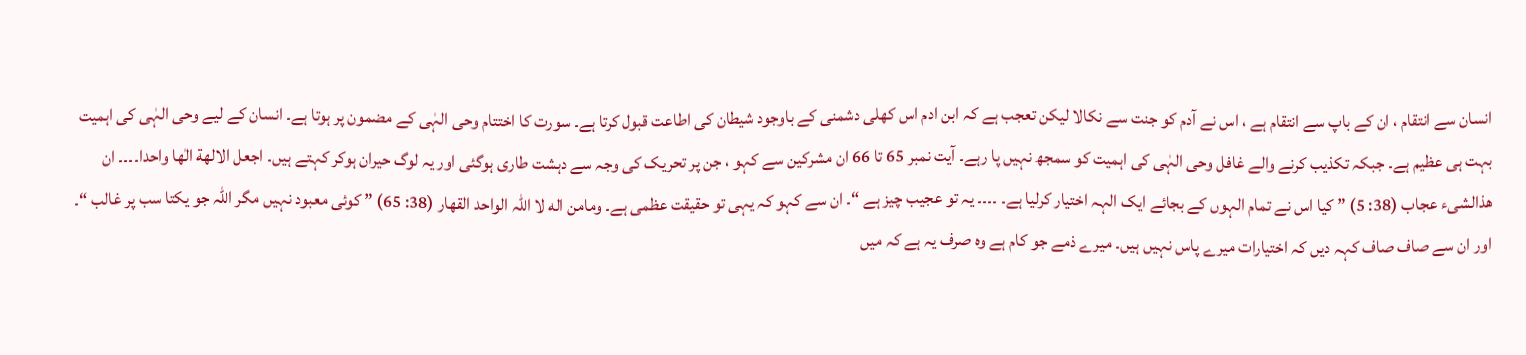انسان سے انتقام ، ان کے باپ سے انتقام ہے ، اس نے آدم کو جنت سے نکالا لیکن تعجب ہے کہ ابن ادم اس کھلی دشمنی کے باوجود شیطان کی اطاعت قبول کرتا ہے۔ سورت کا اختتام وحی الہٰی کے مضمون پر ہوتا ہے۔ انسان کے لیے وحی الہٰی کی اہمیت بہت ہی عظیم ہے۔ جبکہ تکذیب کرنے والے غافل وحی الہٰی کی اہمیت کو سمجھ نہیں پا رہے۔ آیت نمبر 65 تا 66 ان مشرکین سے کہو ، جن پر تحریک کی وجہ سے دہشت طاری ہوگئی اور یہ لوگ حیران ہوکر کہتے ہیں۔ اجعل الالھة الٰھا واحدا۔۔۔۔ ان ھذالشیء عجاب (38: 5) ” کیا اس نے تمام الہوں کے بجائے ایک الہہ اختیار کرلیا ہے۔ ۔۔۔۔ یہ تو عجیب چیز ہے “۔ ان سے کہو کہ یہی تو حقیقت عظمی ہے۔ ومامن اله لا اللہ الواحد القھار (38: 65) ” کوئی معبود نہیں مگر اللہ جو یکتا سب پر غالب “۔ اور ان سے صاف صاف کہہ دیں کہ اختیارات میرے پاس نہیں ہیں۔ میرے ذمے جو کام ہے وہ صرف یہ ہے کہ میں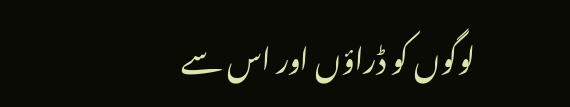لوگوں کو ڈراؤں اور اس سے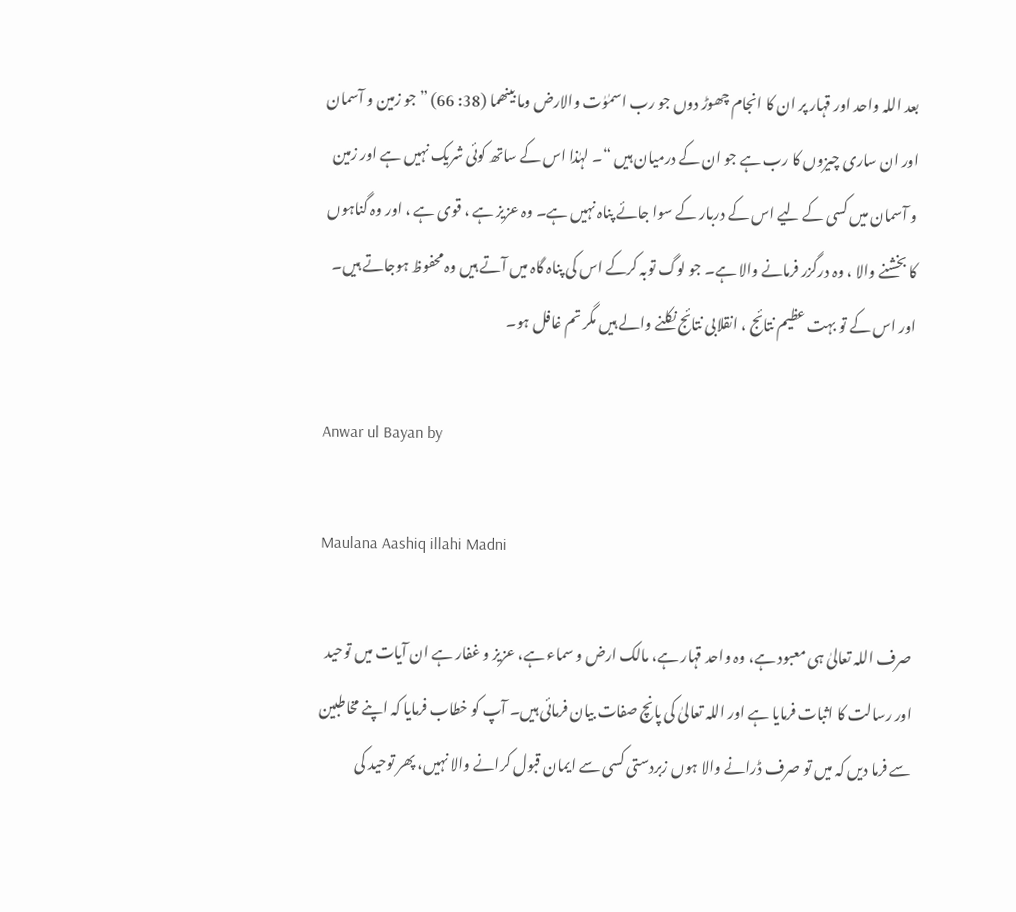بعد اللہ واحد اور قہار پر ان کا انجام چھوڑ دوں جو رب اسمٰوٰت والارض وما بینھما (38: 66) ” جو زمین و آسمان اور ان ساری چیزوں کا رب ہے جو ان کے درمیان ہیں “۔ لہٰذا اس کے ساتھ کوئی شریک نہیں ہے اور زمین و آسمان میں کسی کے لیے اس کے دربار کے سوا جائے پناہ نہیں ہے۔ وہ عزیز ہے ، قوی ہے ، اور وہ گناہوں کا بخشنے والا ، وہ درگزر فرمانے والا ہے۔ جو لوگ توبہ کرکے اس کی پناہ گاہ میں آتے ہیں وہ محفوظ ہوجاتے ہیں۔ اور اس کے تو بہت عظیم نتائج ، انقلابی نتائج نکلنے والے ہیں مگر تم غافل ہو۔

Anwar ul Bayan by

Maulana Aashiq illahi Madni

صرف اللہ تعالیٰ ہی معبود ہے، وہ واحد قہار ہے، مالک ارض و سماء ہے، عزیز و غفار ہے ان آیات میں توحید اور رسالت کا اثبات فرمایا ہے اور اللہ تعالیٰ کی پانچ صفات بیان فرمائی ہیں۔ آپ کو خطاب فرمایا کہ اپنے مخاطبین سے فرما دیں کہ میں تو صرف ڈرانے والا ہوں زبردستی کسی سے ایمان قبول کرانے والا نہیں، پھر توحید کی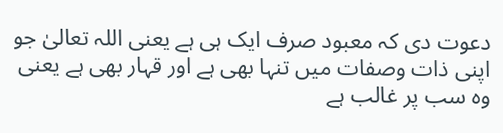دعوت دی کہ معبود صرف ایک ہی ہے یعنی اللہ تعالیٰ جو اپنی ذات وصفات میں تنہا بھی ہے اور قہار بھی ہے یعنی وہ سب پر غالب ہے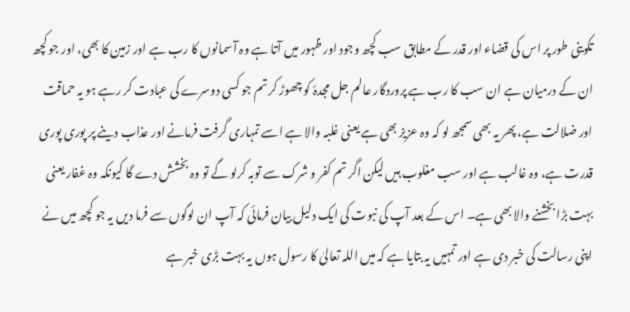تکوینی طور پر اس کی قضاء اور قدر کے مطابق سب کچھ وجود اور ظہور میں آتا ہے وہ آسمانوں کا رب ہے اور زمین کا بھی، اور جو کچھ ان کے درمیان ہے ان سب کا رب ہے پروردگار عالم جل مجدہٗ کو چھوڑ کر تم جو کسی دوسرے کی عبادت کر رہے ہو یہ حماقت اور ضلالت ہے، پھر یہ بھی سمجھ لو کہ وہ عزیز بھی ہے یعنی غلبہ والا ہے اسے تمہاری گرفت فرمانے اور عذاب دینے پر پوری پوری قدرت ہے، وہ غالب ہے اور سب مغلوب ہیں لیکن اگر تم کفر و شرک سے توبہ کرلو گے تو وہ بخشش دے گا کیونکہ وہ غفار یعنی بہت بڑا بخشنے والا بھی ہے۔ اس کے بعد آپ کی نبوت کی ایک دلیل بیان فرمائی کہ آپ ان لوگوں سے فرما دیں یہ جو کچھ میں نے اپنی رسالت کی خبر دی ہے اور تمہیں یہ بتایا ہے کہ میں اللہ تعالیٰ کا رسول ہوں یہ بہت بڑی خبر ہے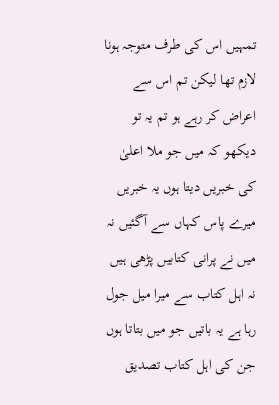تمہیں اس کی طرف متوجہ ہونا لازم تھا لیکن تم اس سے اعراض کر رہے ہو تم یہ تو دیکھو کہ میں جو ملا اعلیٰ کی خبریں دیتا ہوں یہ خبریں میرے پاس کہاں سے آگئیں نہ میں نے پرانی کتابیں پڑھی ہیں نہ اہل کتاب سے میرا میل جول رہا ہے یہ باتیں جو میں بتاتا ہوں جن کی اہل کتاب تصدیق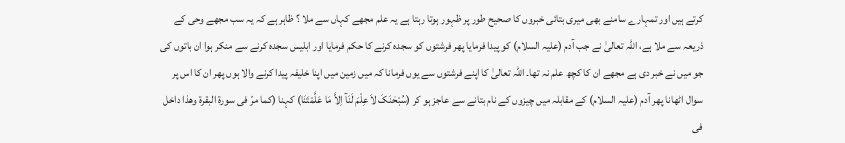کرتے ہیں اور تمہارے سامنے بھی میری بتائی خبروں کا صحیح طور پر ظہور ہوتا رہتا ہے یہ علم مجھے کہاں سے ملا ؟ ظاہر ہے کہ یہ سب مجھے وحی کے ذریعہ سے ملا ہے، اللہ تعالیٰ نے جب آدم (علیہ السلام) کو پیدا فرمایا پھر فرشتوں کو سجدہ کرنے کا حکم فرمایا اور ابلیس سجدہ کرنے سے منکر ہوا ان باتوں کی جو میں نے خبر دی ہے مجھے ان کا کچھ علم نہ تھا۔ اللہ تعالیٰ کا اپنے فرشتوں سے یوں فرمانا کہ میں زمین میں اپنا خلیفہ پیدا کرنے والا ہوں پھر ان کا اس پر سوال اٹھانا پھر آدم (علیہ السلام) کے مقابلہ میں چیزوں کے نام بتانے سے عاجز ہو کر (سُبْحٰنَکَ لاَ عِلْمَ لَنَآ اِلاَّ مَا عَلَّمْتَنَا) کہنا (کما مرّ فی سورة البقرۃ وھذا داخل فی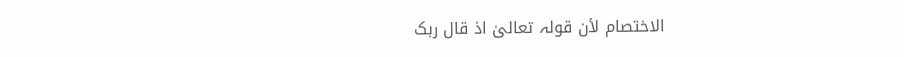الاختصام لأن قولہ تعالیٰ اذ قال ربک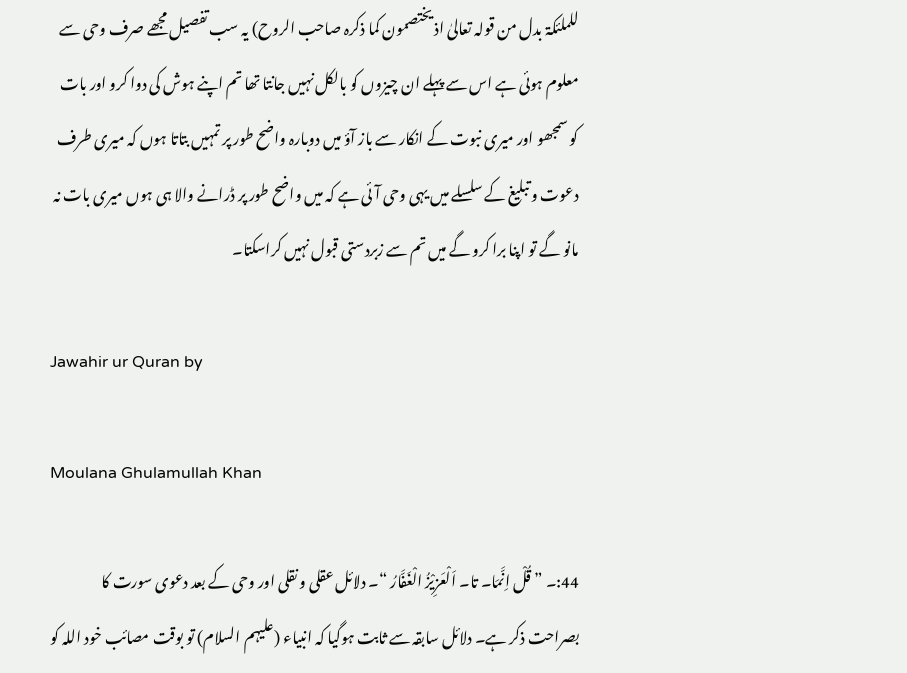للملئکۃ بدل من قولہ تعالیٰ اذ یختصمون کما ذکرہ صاحب الروح) یہ سب تفصیل مجھے صرف وحی سے معلوم ہوئی ہے اس سے پہلے ان چیزوں کو بالکل نہیں جانتا تھا تم اپنے ہوش کی دوا کرو اور بات کو سمجھو اور میری نبوت کے انکار سے باز آؤ میں دوبارہ واضح طور پر تمہیں بتاتا ہوں کہ میری طرف دعوت و تبلیغ کے سلسلے میں یہی وحی آئی ہے کہ میں واضح طور پر ڈرانے والا ہی ہوں میری بات نہ مانو گے تو اپنا برا کرو گے میں تم سے زبردستی قبول نہیں کراسکتا۔

Jawahir ur Quran by

Moulana Ghulamullah Khan

44:۔ ” قُلْ اِنَّمَا۔ تا۔ اَلْعَزِیْزُ الْغَفَّارُ “۔ دلائل عقلی و نقلی اور وحی کے بعد دعوی سورت کا بصراحت ذکر ہے۔ دلائل سابقہ سے ثابت ہوگیا کہ انبیاء (علیہم السلام) تو بوقت مصائب خود اللہ کو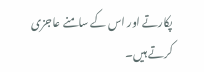پکارتے اور اس کے سامنے عاجزی کرتے ہیں۔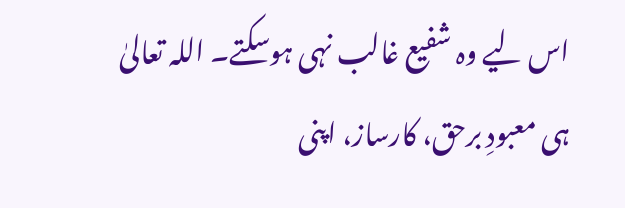اس لیے وہ شفیع غالب نہی ہوسکتے۔ اللہ تعالیٰ ہی معبودِ برحق، کارساز، اپنی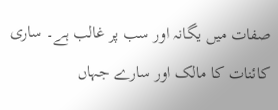صفات میں یگانہ اور سب پر غالب ہے۔ ساری کائنات کا مالک اور سارے جہاں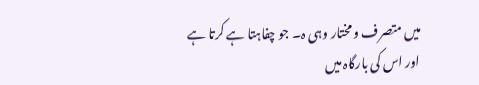میں متصرف و مختار وہی ہ۔ جو چفاہتا ہے کرتا ہے اور اس کی بارگاہ میں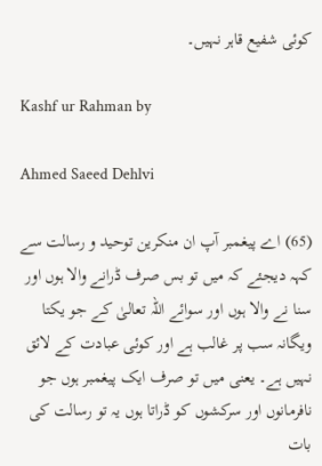کوئی شفیع قاہر نہیں۔

Kashf ur Rahman by

Ahmed Saeed Dehlvi

(65) اے پیغمبر آپ ان منکرین توحید و رسالت سے کہہ دیجئے کہ میں تو بس صرف ڈرانے والا ہوں اور سنا نے والا ہوں اور سوائے اللہ تعالیٰ کے جو یکتا ویگانہ سب پر غالب ہے اور کوئی عبادت کے لائق نہیں ہے۔ یعنی میں تو صرف ایک پیغمبر ہوں جو نافرمانوں اور سرکشوں کو ڈراتا ہوں یہ تو رسالت کی بات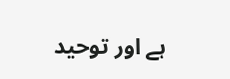ہے اور توحید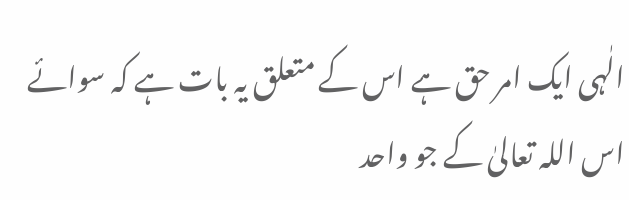الٰہی ایک امر حق ہے اس کے متعلق یہ بات ہے کہ سوائے اس اللہ تعالیٰ کے جو واحد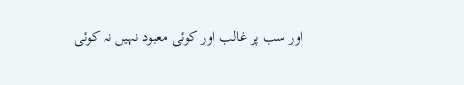اور سب پر غالب اور کوئی معبود نہیں نہ کوئی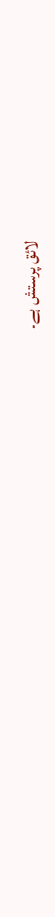لائق پرستش ہے۔